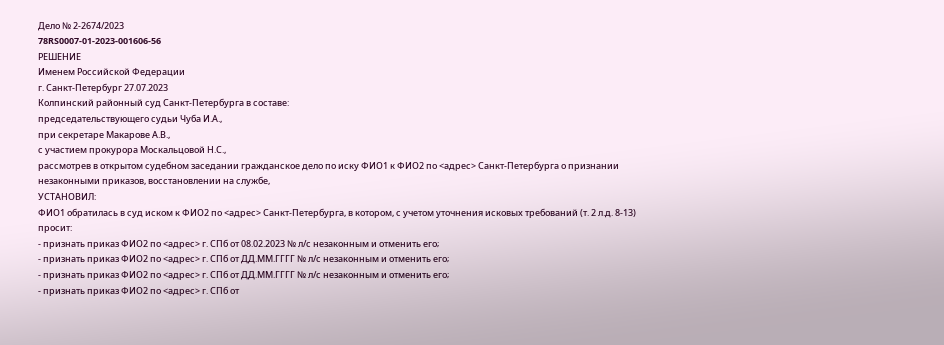Дело № 2-2674/2023
78RS0007-01-2023-001606-56
РЕШЕНИЕ
Именем Российской Федерации
г. Санкт-Петербург 27.07.2023
Колпинский районный суд Санкт-Петербурга в составе:
председательствующего судьи Чуба И.А.,
при секретаре Макарове А.В.,
с участием прокурора Москальцовой Н.С.,
рассмотрев в открытом судебном заседании гражданское дело по иску ФИО1 к ФИО2 по <адрес> Санкт-Петербурга о признании незаконными приказов, восстановлении на службе,
УСТАНОВИЛ:
ФИО1 обратилась в суд иском к ФИО2 по <адрес> Санкт-Петербурга, в котором, с учетом уточнения исковых требований (т. 2 л.д. 8-13) просит:
- признать приказ ФИО2 по <адрес> г. СПб от 08.02.2023 № л/с незаконным и отменить его;
- признать приказ ФИО2 по <адрес> г. СПб от ДД.ММ.ГГГГ № л/с незаконным и отменить его;
- признать приказ ФИО2 по <адрес> г. СПб от ДД.ММ.ГГГГ № л/с незаконным и отменить его;
- признать приказ ФИО2 по <адрес> г. СПб от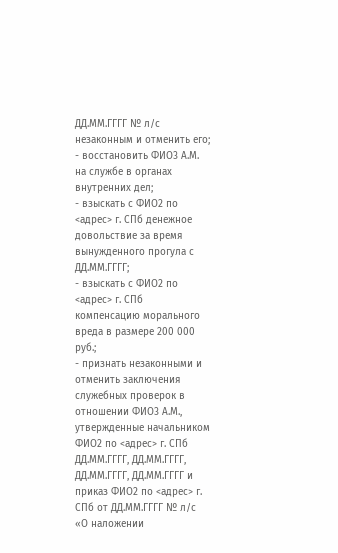ДД.ММ.ГГГГ № л/с незаконным и отменить его;
- восстановить ФИО3 А.М. на службе в органах внутренних дел;
- взыскать с ФИО2 по <адрес> г. СПб денежное довольствие за время вынужденного прогула с ДД.ММ.ГГГГ;
- взыскать с ФИО2 по <адрес> г. СПб компенсацию морального вреда в размере 200 000 руб.;
- признать незаконными и отменить заключения служебных проверок в отношении ФИО3 А.М., утвержденные начальником ФИО2 по <адрес> г. СПб ДД.ММ.ГГГГ, ДД.ММ.ГГГГ, ДД.ММ.ГГГГ, ДД.ММ.ГГГГ и приказ ФИО2 по <адрес> г. СПб от ДД.ММ.ГГГГ № л/с «О наложении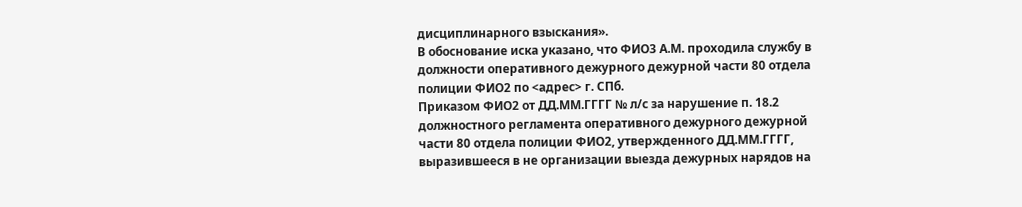дисциплинарного взыскания».
В обоснование иска указано, что ФИО3 А.М. проходила службу в должности оперативного дежурного дежурной части 80 отдела полиции ФИО2 по <адрес> г. СПб.
Приказом ФИО2 от ДД.ММ.ГГГГ № л/с за нарушение п. 18.2 должностного регламента оперативного дежурного дежурной части 80 отдела полиции ФИО2, утвержденного ДД.ММ.ГГГГ, выразившееся в не организации выезда дежурных нарядов на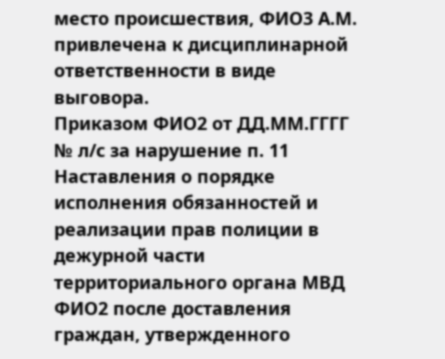место происшествия, ФИО3 А.М. привлечена к дисциплинарной ответственности в виде выговора.
Приказом ФИО2 от ДД.ММ.ГГГГ № л/с за нарушение п. 11 Наставления о порядке исполнения обязанностей и реализации прав полиции в дежурной части территориального органа МВД ФИО2 после доставления граждан, утвержденного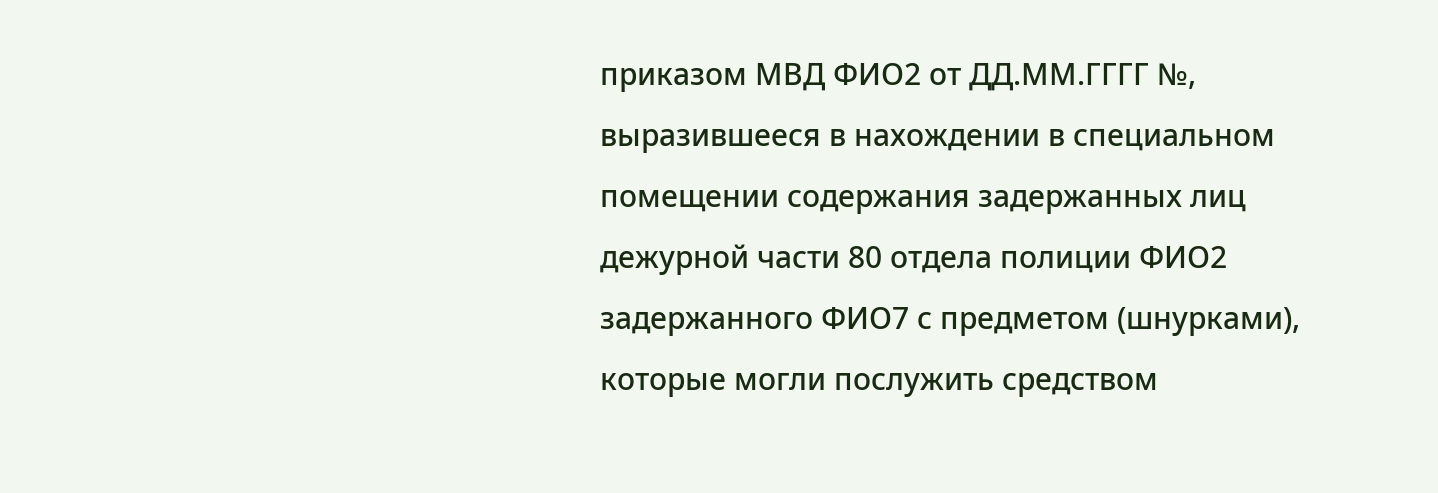приказом МВД ФИО2 от ДД.ММ.ГГГГ №, выразившееся в нахождении в специальном помещении содержания задержанных лиц дежурной части 80 отдела полиции ФИО2 задержанного ФИО7 с предметом (шнурками), которые могли послужить средством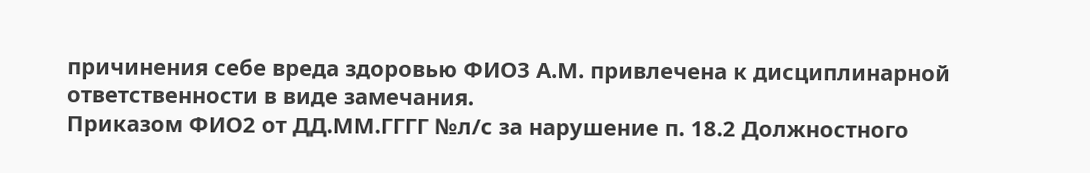причинения себе вреда здоровью ФИО3 А.М. привлечена к дисциплинарной ответственности в виде замечания.
Приказом ФИО2 от ДД.ММ.ГГГГ №л/с за нарушение п. 18.2 Должностного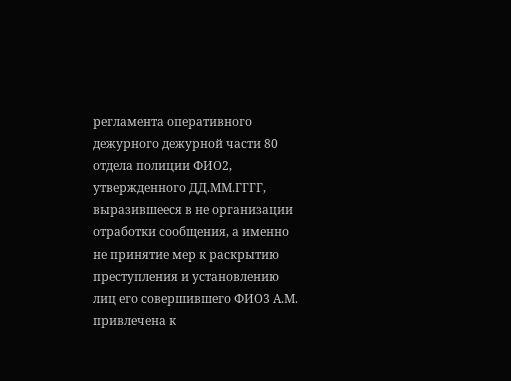регламента оперативного дежурного дежурной части 80 отдела полиции ФИО2, утвержденного ДД.ММ.ГГГГ, выразившееся в не организации отработки сообщения, а именно не принятие мер к раскрытию преступления и установлению лиц его совершившего ФИО3 А.М. привлечена к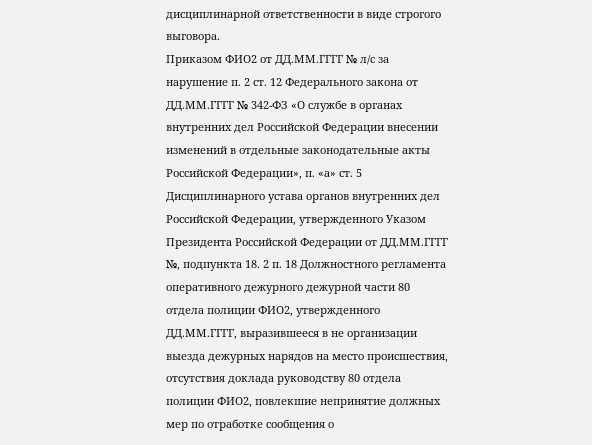дисциплинарной ответственности в виде строгого выговора.
Приказом ФИО2 от ДД.ММ.ГГГГ № л/с за нарушение п. 2 ст. 12 Федерального закона от ДД.ММ.ГГГГ № 342-ФЗ «О службе в органах внутренних дел Российской Федерации внесении изменений в отдельные законодательные акты Российской Федерации», п. «а» ст. 5 Дисциплинарного устава органов внутренних дел Российской Федерации, утвержденного Указом Президента Российской Федерации от ДД.ММ.ГГГГ №, подпункта 18. 2 п. 18 Должностного регламента оперативного дежурного дежурной части 80 отдела полиции ФИО2, утвержденного ДД.ММ.ГГГГ, выразившееся в не организации выезда дежурных нарядов на место происшествия, отсутствия доклада руководству 80 отдела полиции ФИО2, повлекшие непринятие должных мер по отработке сообщения о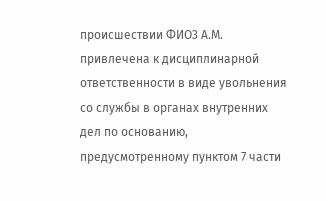происшествии ФИО3 А.М. привлечена к дисциплинарной ответственности в виде увольнения со службы в органах внутренних дел по основанию, предусмотренному пунктом 7 части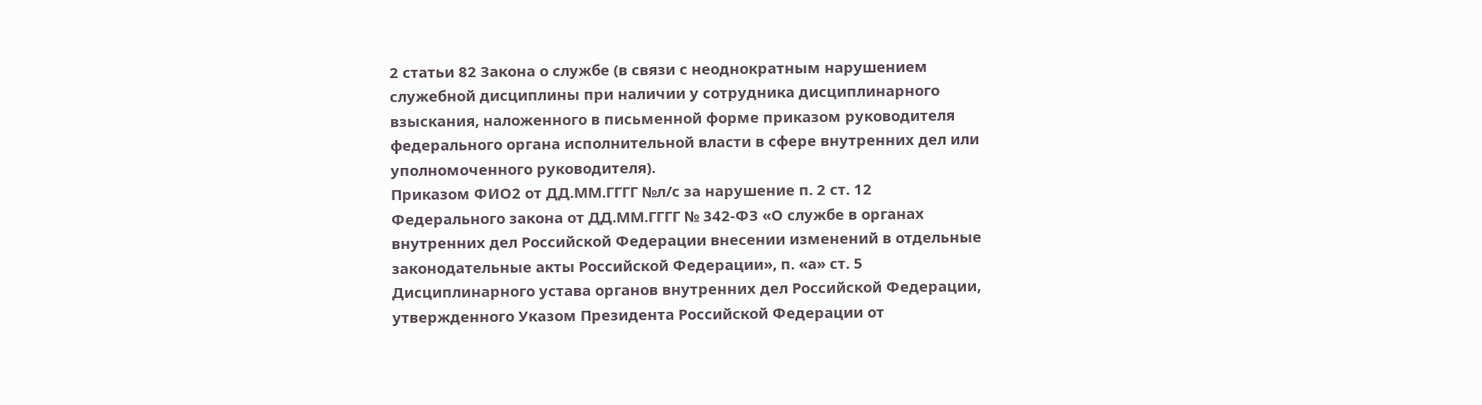2 статьи 82 Закона о службе (в связи с неоднократным нарушением служебной дисциплины при наличии у сотрудника дисциплинарного взыскания, наложенного в письменной форме приказом руководителя федерального органа исполнительной власти в сфере внутренних дел или уполномоченного руководителя).
Приказом ФИО2 от ДД.ММ.ГГГГ №л/с за нарушение п. 2 ст. 12 Федерального закона от ДД.ММ.ГГГГ № 342-ФЗ «О службе в органах внутренних дел Российской Федерации внесении изменений в отдельные законодательные акты Российской Федерации», п. «а» ст. 5 Дисциплинарного устава органов внутренних дел Российской Федерации, утвержденного Указом Президента Российской Федерации от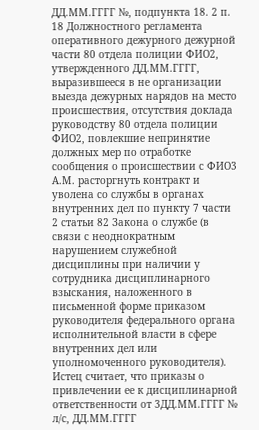ДД.ММ.ГГГГ №, подпункта 18. 2 п. 18 Должностного регламента оперативного дежурного дежурной части 80 отдела полиции ФИО2, утвержденного ДД.ММ.ГГГГ, выразившееся в не организации выезда дежурных нарядов на место происшествия, отсутствия доклада руководству 80 отдела полиции ФИО2, повлекшие непринятие должных мер по отработке сообщения о происшествии с ФИО3 А.М. расторгнуть контракт и уволена со службы в органах внутренних дел по пункту 7 части 2 статьи 82 Закона о службе (в связи с неоднократным нарушением служебной дисциплины при наличии у сотрудника дисциплинарного взыскания, наложенного в письменной форме приказом руководителя федерального органа исполнительной власти в сфере внутренних дел или уполномоченного руководителя).
Истец считает, что приказы о привлечении ее к дисциплинарной ответственности от 3ДД.ММ.ГГГГ № л/с, ДД.ММ.ГГГГ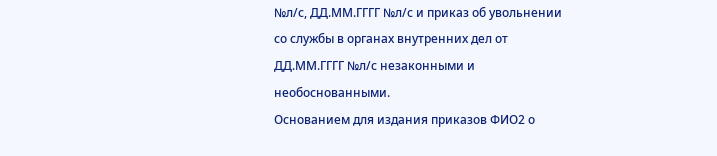№л/с, ДД.ММ.ГГГГ №л/с и приказ об увольнении со службы в органах внутренних дел от ДД.ММ.ГГГГ №л/с незаконными и необоснованными.
Основанием для издания приказов ФИО2 о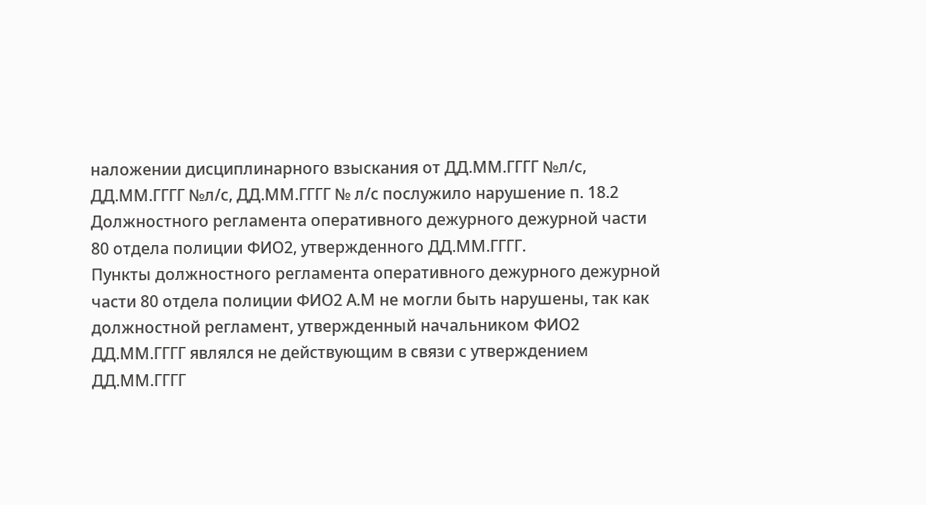наложении дисциплинарного взыскания от ДД.ММ.ГГГГ №л/с, ДД.ММ.ГГГГ №л/с, ДД.ММ.ГГГГ № л/с послужило нарушение п. 18.2 Должностного регламента оперативного дежурного дежурной части 80 отдела полиции ФИО2, утвержденного ДД.ММ.ГГГГ.
Пункты должностного регламента оперативного дежурного дежурной части 80 отдела полиции ФИО2 А.М не могли быть нарушены, так как должностной регламент, утвержденный начальником ФИО2 ДД.ММ.ГГГГ являлся не действующим в связи с утверждением ДД.ММ.ГГГГ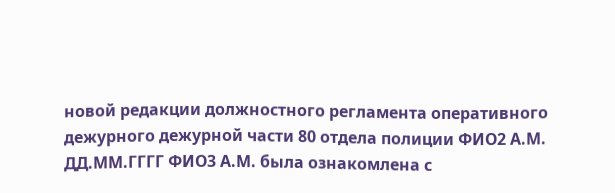новой редакции должностного регламента оперативного дежурного дежурной части 80 отдела полиции ФИО2 А.М.
ДД.ММ.ГГГГ ФИО3 А.М. была ознакомлена с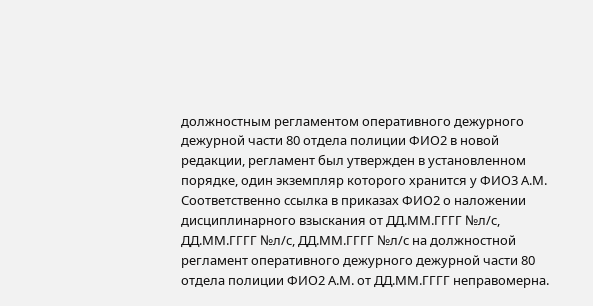должностным регламентом оперативного дежурного дежурной части 80 отдела полиции ФИО2 в новой редакции, регламент был утвержден в установленном порядке, один экземпляр которого хранится у ФИО3 А.М. Соответственно ссылка в приказах ФИО2 о наложении дисциплинарного взыскания от ДД.ММ.ГГГГ №л/с, ДД.ММ.ГГГГ №л/с, ДД.ММ.ГГГГ №л/с на должностной регламент оперативного дежурного дежурной части 80 отдела полиции ФИО2 А.М. от ДД.ММ.ГГГГ неправомерна.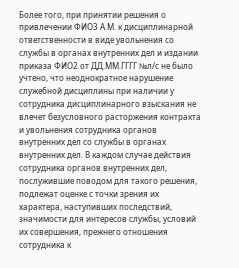Более того, при принятии решения о привлечении ФИО3 А.М. к дисциплинарной ответственности в виде увольнения со службы в органах внутренних дел и издании приказа ФИО2 от ДД.ММ.ГГГГ №л/с не было учтено, что неоднократное нарушение служебной дисциплины при наличии у сотрудника дисциплинарного взыскания не влечет безусловного расторжения контракта и увольнения сотрудника органов внутренних дел со службы в органах внутренних дел. В каждом случае действия сотрудника органов внутренних дел, послужившие поводом для такого решения, подлежат оценке с точки зрения их характера, наступивших последствий, значимости для интересов службы, условий их совершения, прежнего отношения сотрудника к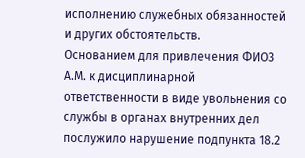исполнению служебных обязанностей и других обстоятельств.
Основанием для привлечения ФИО3 А.М. к дисциплинарной ответственности в виде увольнения со службы в органах внутренних дел послужило нарушение подпункта 18.2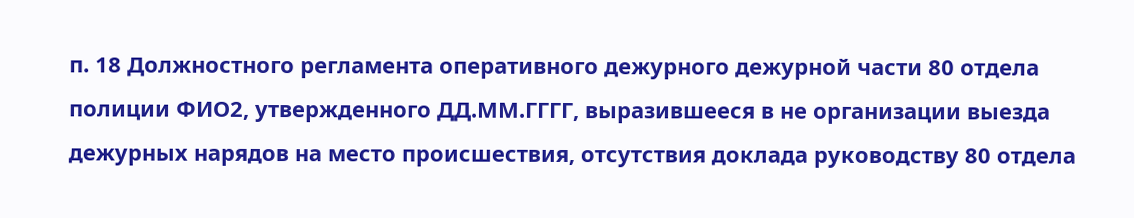п. 18 Должностного регламента оперативного дежурного дежурной части 80 отдела полиции ФИО2, утвержденного ДД.ММ.ГГГГ, выразившееся в не организации выезда дежурных нарядов на место происшествия, отсутствия доклада руководству 80 отдела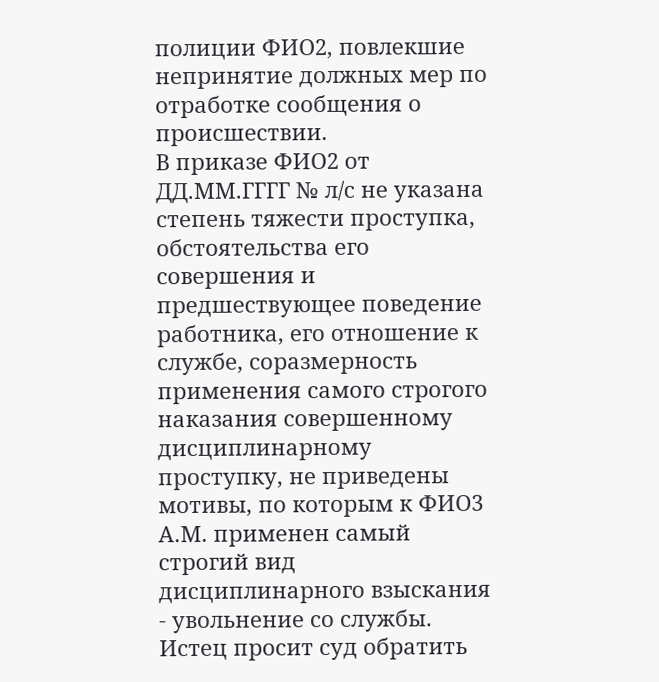полиции ФИО2, повлекшие непринятие должных мер по отработке сообщения о происшествии.
В приказе ФИО2 от ДД.ММ.ГГГГ № л/с не указана степень тяжести проступка, обстоятельства его совершения и предшествующее поведение работника, его отношение к службе, соразмерность применения самого строгого наказания совершенному дисциплинарному проступку, не приведены мотивы, по которым к ФИО3 А.М. применен самый строгий вид дисциплинарного взыскания - увольнение со службы. Истец просит суд обратить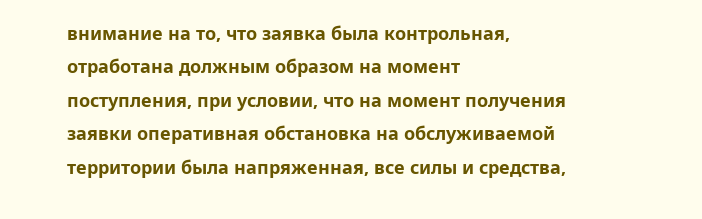внимание на то, что заявка была контрольная, отработана должным образом на момент поступления, при условии, что на момент получения заявки оперативная обстановка на обслуживаемой территории была напряженная, все силы и средства,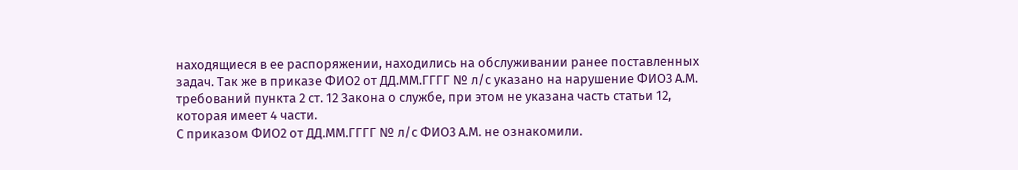находящиеся в ее распоряжении, находились на обслуживании ранее поставленных задач. Так же в приказе ФИО2 от ДД.ММ.ГГГГ № л/с указано на нарушение ФИО3 А.М. требований пункта 2 ст. 12 Закона о службе, при этом не указана часть статьи 12, которая имеет 4 части.
С приказом ФИО2 от ДД.ММ.ГГГГ № л/с ФИО3 А.М. не ознакомили.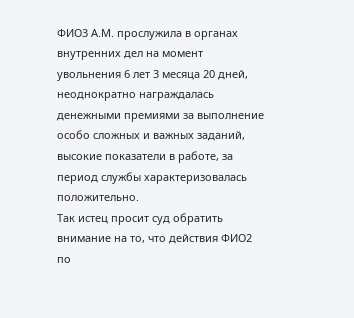ФИО3 А.М. прослужила в органах внутренних дел на момент увольнения 6 лет 3 месяца 20 дней, неоднократно награждалась денежными премиями за выполнение особо сложных и важных заданий, высокие показатели в работе, за период службы характеризовалась положительно.
Так истец просит суд обратить внимание на то, что действия ФИО2 по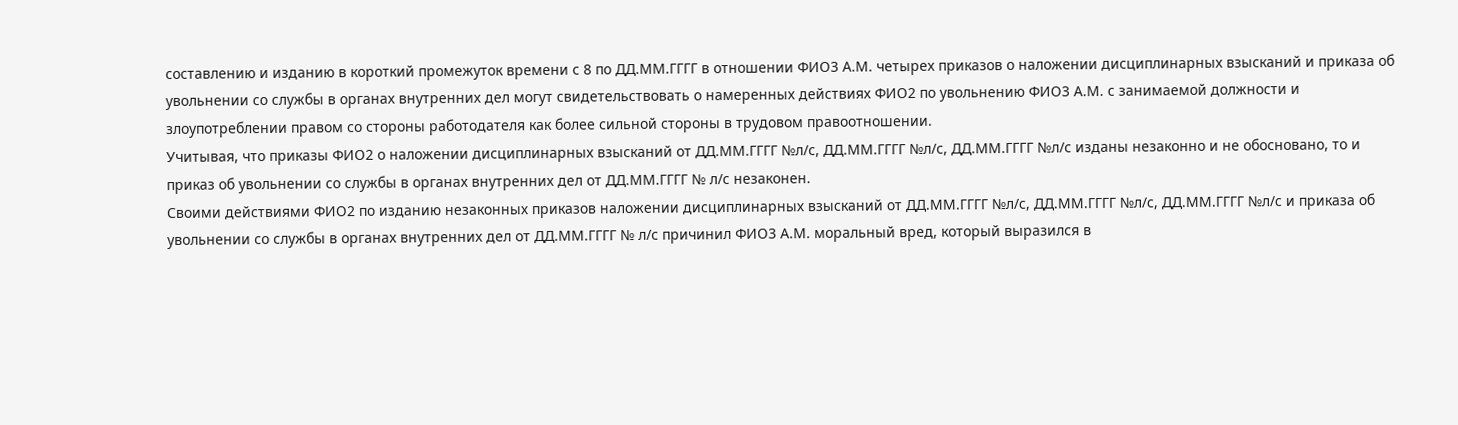составлению и изданию в короткий промежуток времени с 8 по ДД.ММ.ГГГГ в отношении ФИО3 А.М. четырех приказов о наложении дисциплинарных взысканий и приказа об увольнении со службы в органах внутренних дел могут свидетельствовать о намеренных действиях ФИО2 по увольнению ФИО3 А.М. с занимаемой должности и злоупотреблении правом со стороны работодателя как более сильной стороны в трудовом правоотношении.
Учитывая, что приказы ФИО2 о наложении дисциплинарных взысканий от ДД.ММ.ГГГГ №л/с, ДД.ММ.ГГГГ №л/с, ДД.ММ.ГГГГ №л/с изданы незаконно и не обосновано, то и приказ об увольнении со службы в органах внутренних дел от ДД.ММ.ГГГГ № л/с незаконен.
Своими действиями ФИО2 по изданию незаконных приказов наложении дисциплинарных взысканий от ДД.ММ.ГГГГ №л/с, ДД.ММ.ГГГГ №л/с, ДД.ММ.ГГГГ №л/с и приказа об увольнении со службы в органах внутренних дел от ДД.ММ.ГГГГ № л/с причинил ФИО3 А.М. моральный вред, который выразился в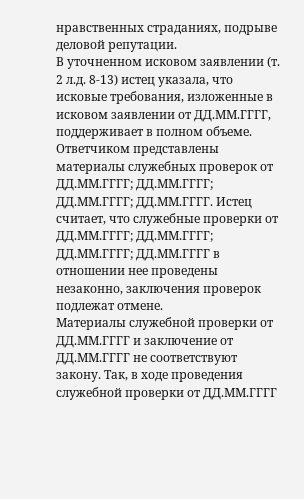нравственных страданиях, подрыве деловой репутации.
В уточненном исковом заявлении (т. 2 л.д. 8-13) истец указала, что исковые требования, изложенные в исковом заявлении от ДД.ММ.ГГГГ, поддерживает в полном объеме.
Ответчиком представлены материалы служебных проверок от ДД.ММ.ГГГГ; ДД.ММ.ГГГГ; ДД.ММ.ГГГГ; ДД.ММ.ГГГГ. Истец считает, что служебные проверки от ДД.ММ.ГГГГ; ДД.ММ.ГГГГ; ДД.ММ.ГГГГ; ДД.ММ.ГГГГ в отношении нее проведены незаконно, заключения проверок подлежат отмене.
Материалы служебной проверки от ДД.ММ.ГГГГ и заключение от ДД.ММ.ГГГГ не соответствуют закону. Так, в ходе проведения служебной проверки от ДД.ММ.ГГГГ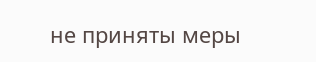не приняты меры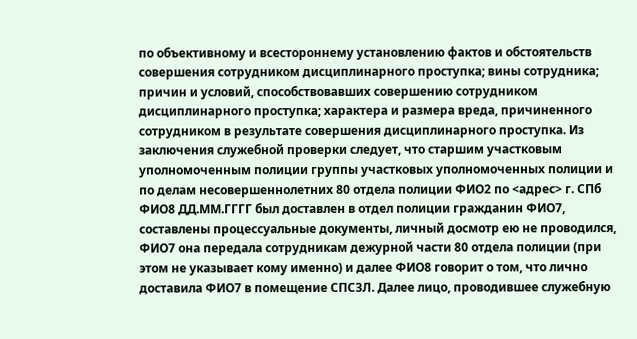по объективному и всестороннему установлению фактов и обстоятельств совершения сотрудником дисциплинарного проступка; вины сотрудника; причин и условий, способствовавших совершению сотрудником дисциплинарного проступка; характера и размера вреда, причиненного сотрудником в результате совершения дисциплинарного проступка. Из заключения служебной проверки следует, что старшим участковым уполномоченным полиции группы участковых уполномоченных полиции и по делам несовершеннолетних 80 отдела полиции ФИО2 по <адрес> г. СПб ФИО8 ДД.ММ.ГГГГ был доставлен в отдел полиции гражданин ФИО7, составлены процессуальные документы, личный досмотр ею не проводился, ФИО7 она передала сотрудникам дежурной части 80 отдела полиции (при этом не указывает кому именно) и далее ФИО8 говорит о том, что лично доставила ФИО7 в помещение СПСЗЛ. Далее лицо, проводившее служебную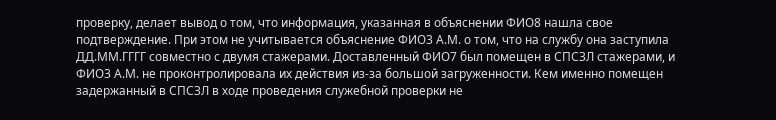проверку, делает вывод о том, что информация, указанная в объяснении ФИО8 нашла свое подтверждение. При этом не учитывается объяснение ФИО3 А.М. о том, что на службу она заступила ДД.ММ.ГГГГ совместно с двумя стажерами. Доставленный ФИО7 был помещен в СПСЗЛ стажерами, и ФИО3 А.М. не проконтролировала их действия из-за большой загруженности. Кем именно помещен задержанный в СПСЗЛ в ходе проведения служебной проверки не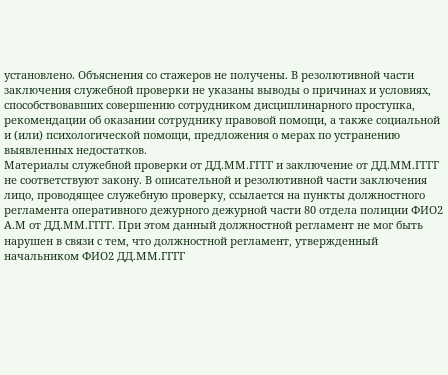установлено. Объяснения со стажеров не получены. В резолютивной части заключения служебной проверки не указаны выводы о причинах и условиях, способствовавших совершению сотрудником дисциплинарного проступка, рекомендации об оказании сотруднику правовой помощи, а также социальной и (или) психологической помощи, предложения о мерах по устранению выявленных недостатков.
Материалы служебной проверки от ДД.ММ.ГГГГ и заключение от ДД.ММ.ГГГГ не соответствуют закону. В описательной и резолютивной части заключения лицо, проводящее служебную проверку, ссылается на пункты должностного регламента оперативного дежурного дежурной части 80 отдела полиции ФИО2 А.М от ДД.ММ.ГГГГ. При этом данный должностной регламент не мог быть нарушен в связи с тем, что должностной регламент, утвержденный начальником ФИО2 ДД.ММ.ГГГГ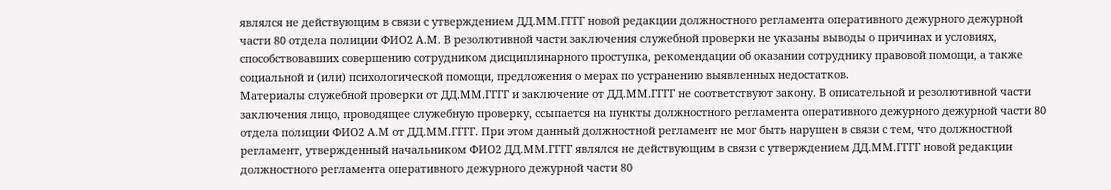являлся не действующим в связи с утверждением ДД.ММ.ГГГГ новой редакции должностного регламента оперативного дежурного дежурной части 80 отдела полиции ФИО2 А.М. В резолютивной части заключения служебной проверки не указаны выводы о причинах и условиях, способствовавших совершению сотрудником дисциплинарного проступка, рекомендации об оказании сотруднику правовой помощи, а также социальной и (или) психологической помощи, предложения о мерах по устранению выявленных недостатков.
Материалы служебной проверки от ДД.ММ.ГГГГ и заключение от ДД.ММ.ГГГГ не соответствуют закону. В описательной и резолютивной части заключения лицо, проводящее служебную проверку, ссыпается на пункты должностного регламента оперативного дежурного дежурной части 80 отдела полиции ФИО2 А.М от ДД.ММ.ГГГГ. При этом данный должностной регламент не мог быть нарушен в связи с тем, что должностной регламент, утвержденный начальником ФИО2 ДД.ММ.ГГГГ являлся не действующим в связи с утверждением ДД.ММ.ГГГГ новой редакции должностного регламента оперативного дежурного дежурной части 80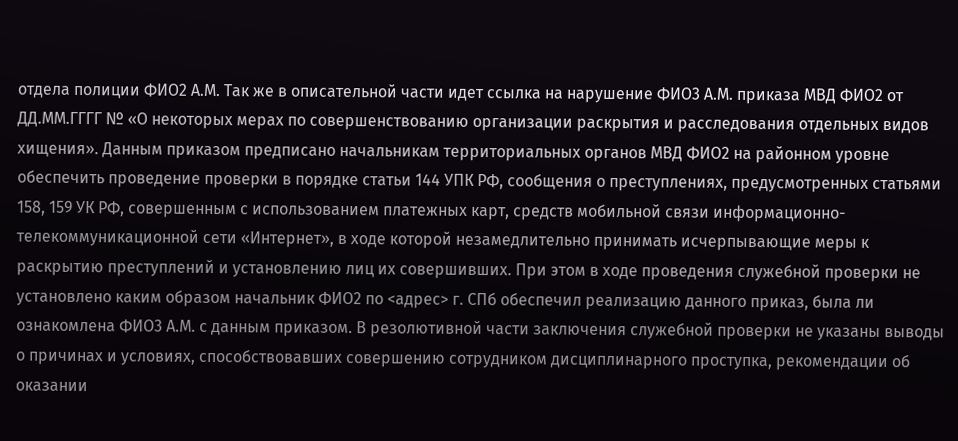отдела полиции ФИО2 А.М. Так же в описательной части идет ссылка на нарушение ФИО3 А.М. приказа МВД ФИО2 от ДД.ММ.ГГГГ № «О некоторых мерах по совершенствованию организации раскрытия и расследования отдельных видов хищения». Данным приказом предписано начальникам территориальных органов МВД ФИО2 на районном уровне обеспечить проведение проверки в порядке статьи 144 УПК РФ, сообщения о преступлениях, предусмотренных статьями 158, 159 УК РФ, совершенным с использованием платежных карт, средств мобильной связи информационно-телекоммуникационной сети «Интернет», в ходе которой незамедлительно принимать исчерпывающие меры к раскрытию преступлений и установлению лиц их совершивших. При этом в ходе проведения служебной проверки не установлено каким образом начальник ФИО2 по <адрес> г. СПб обеспечил реализацию данного приказ, была ли ознакомлена ФИО3 А.М. с данным приказом. В резолютивной части заключения служебной проверки не указаны выводы о причинах и условиях, способствовавших совершению сотрудником дисциплинарного проступка, рекомендации об оказании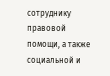сотруднику правовой помощи, а также социальной и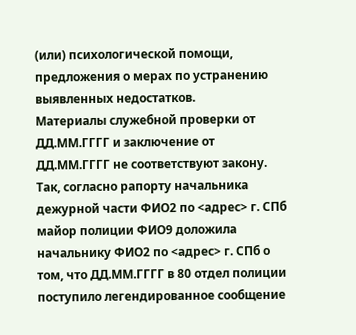(или) психологической помощи, предложения о мерах по устранению выявленных недостатков.
Материалы служебной проверки от ДД.ММ.ГГГГ и заключение от ДД.ММ.ГГГГ не соответствуют закону. Так, согласно рапорту начальника дежурной части ФИО2 по <адрес> г. СПб майор полиции ФИО9 доложила начальнику ФИО2 по <адрес> г. СПб о том, что ДД.ММ.ГГГГ в 80 отдел полиции поступило легендированное сообщение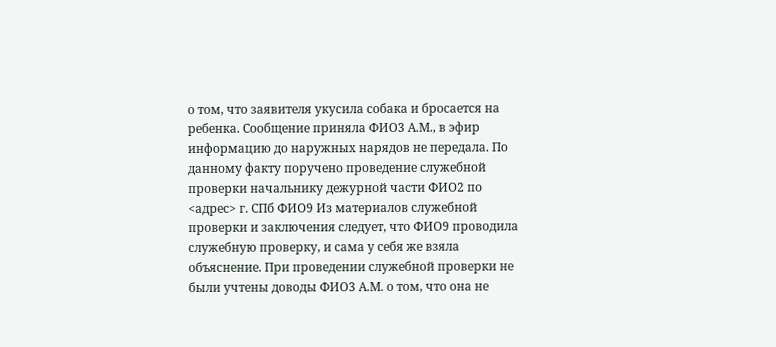о том, что заявителя укусила собака и бросается на ребенка. Сообщение приняла ФИО3 А.М., в эфир информацию до наружных нарядов не передала. По данному факту поручено проведение служебной проверки начальнику дежурной части ФИО2 по <адрес> г. СПб ФИО9 Из материалов служебной проверки и заключения следует, что ФИО9 проводила служебную проверку, и сама у себя же взяла объяснение. При проведении служебной проверки не были учтены доводы ФИО3 А.М. о том, что она не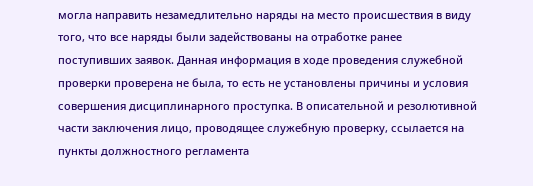могла направить незамедлительно наряды на место происшествия в виду того, что все наряды были задействованы на отработке ранее поступивших заявок. Данная информация в ходе проведения служебной проверки проверена не была, то есть не установлены причины и условия совершения дисциплинарного проступка. В описательной и резолютивной части заключения лицо, проводящее служебную проверку, ссылается на пункты должностного регламента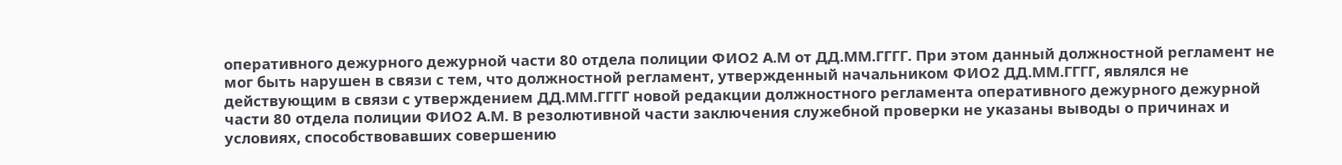оперативного дежурного дежурной части 80 отдела полиции ФИО2 А.М от ДД.ММ.ГГГГ. При этом данный должностной регламент не мог быть нарушен в связи с тем, что должностной регламент, утвержденный начальником ФИО2 ДД.ММ.ГГГГ, являлся не действующим в связи с утверждением ДД.ММ.ГГГГ новой редакции должностного регламента оперативного дежурного дежурной части 80 отдела полиции ФИО2 А.М. В резолютивной части заключения служебной проверки не указаны выводы о причинах и условиях, способствовавших совершению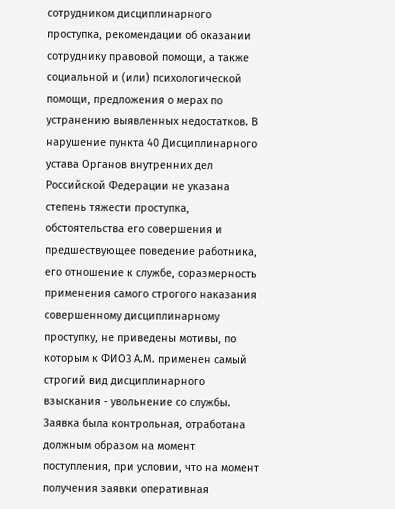сотрудником дисциплинарного проступка, рекомендации об оказании сотруднику правовой помощи, а также социальной и (или) психологической помощи, предложения о мерах по устранению выявленных недостатков. В нарушение пункта 40 Дисциплинарного устава Органов внутренних дел Российской Федерации не указана степень тяжести проступка, обстоятельства его совершения и предшествующее поведение работника, его отношение к службе, соразмерность применения самого строгого наказания совершенному дисциплинарному проступку, не приведены мотивы, по которым к ФИО3 А.М. применен самый строгий вид дисциплинарного взыскания - увольнение со службы. Заявка была контрольная, отработана должным образом на момент поступления, при условии, что на момент получения заявки оперативная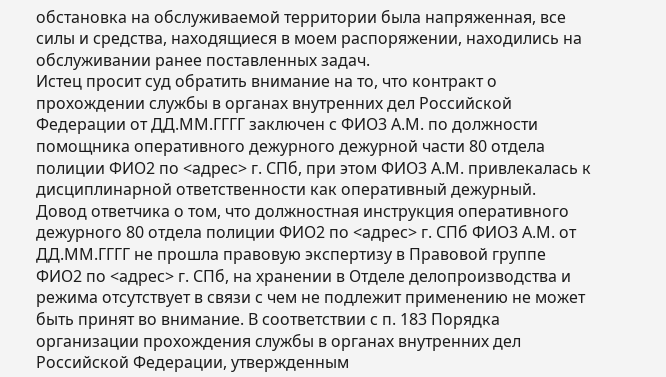обстановка на обслуживаемой территории была напряженная, все силы и средства, находящиеся в моем распоряжении, находились на обслуживании ранее поставленных задач.
Истец просит суд обратить внимание на то, что контракт о прохождении службы в органах внутренних дел Российской Федерации от ДД.ММ.ГГГГ заключен с ФИО3 А.М. по должности помощника оперативного дежурного дежурной части 80 отдела полиции ФИО2 по <адрес> г. СПб, при этом ФИО3 А.М. привлекалась к дисциплинарной ответственности как оперативный дежурный.
Довод ответчика о том, что должностная инструкция оперативного дежурного 80 отдела полиции ФИО2 по <адрес> г. СПб ФИО3 А.М. от ДД.ММ.ГГГГ не прошла правовую экспертизу в Правовой группе ФИО2 по <адрес> г. СПб, на хранении в Отделе делопроизводства и режима отсутствует в связи с чем не подлежит применению не может быть принят во внимание. В соответствии с п. 183 Порядка организации прохождения службы в органах внутренних дел Российской Федерации, утвержденным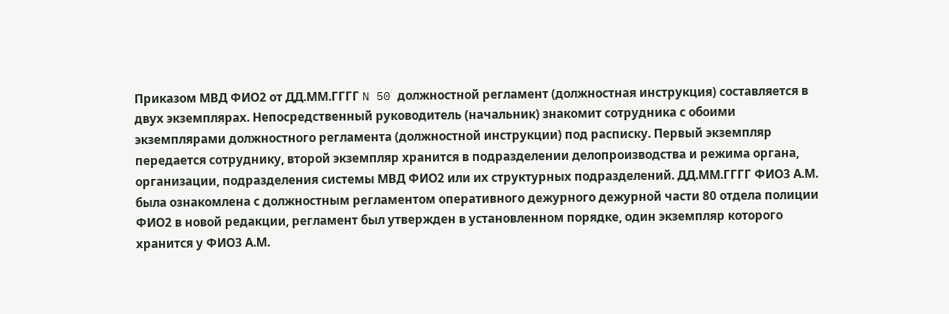Приказом МВД ФИО2 от ДД.ММ.ГГГГ N 50 должностной регламент (должностная инструкция) составляется в двух экземплярах. Непосредственный руководитель (начальник) знакомит сотрудника с обоими экземплярами должностного регламента (должностной инструкции) под расписку. Первый экземпляр передается сотруднику, второй экземпляр хранится в подразделении делопроизводства и режима органа, организации, подразделения системы МВД ФИО2 или их структурных подразделений. ДД.ММ.ГГГГ ФИО3 А.М. была ознакомлена с должностным регламентом оперативного дежурного дежурной части 80 отдела полиции ФИО2 в новой редакции, регламент был утвержден в установленном порядке, один экземпляр которого хранится у ФИО3 А.М.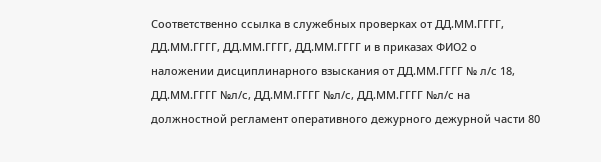Соответственно ссылка в служебных проверках от ДД.ММ.ГГГГ, ДД.ММ.ГГГГ, ДД.ММ.ГГГГ, ДД.ММ.ГГГГ и в приказах ФИО2 о наложении дисциплинарного взыскания от ДД.ММ.ГГГГ № л/с 18, ДД.ММ.ГГГГ №л/с, ДД.ММ.ГГГГ №л/с, ДД.ММ.ГГГГ №л/с на должностной регламент оперативного дежурного дежурной части 80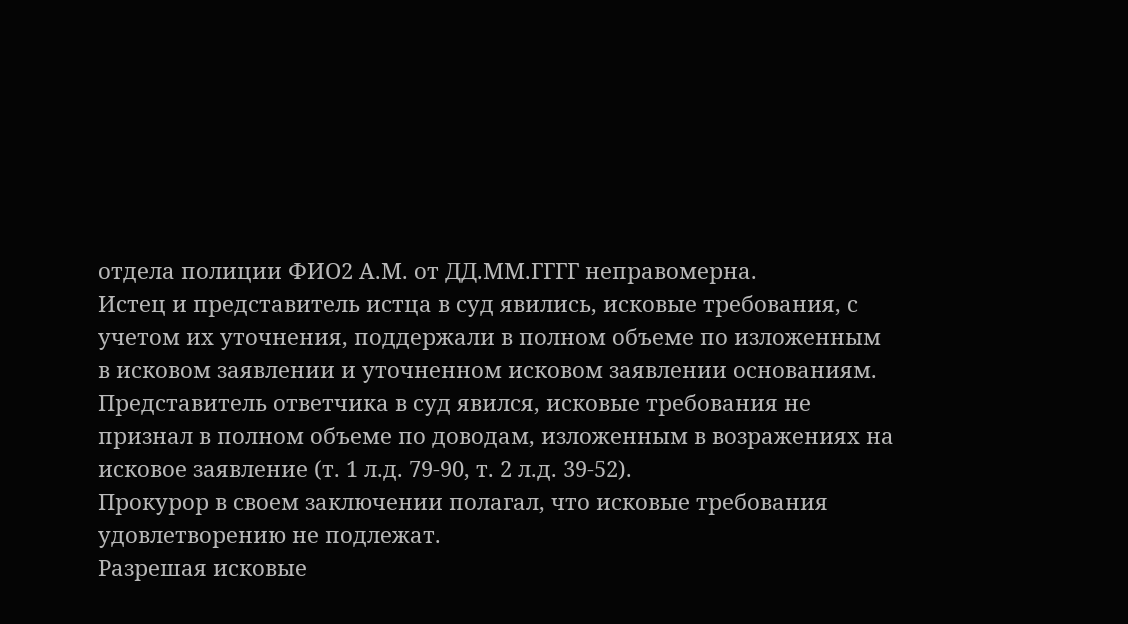отдела полиции ФИО2 А.М. от ДД.ММ.ГГГГ неправомерна.
Истец и представитель истца в суд явились, исковые требования, с учетом их уточнения, поддержали в полном объеме по изложенным в исковом заявлении и уточненном исковом заявлении основаниям.
Представитель ответчика в суд явился, исковые требования не признал в полном объеме по доводам, изложенным в возражениях на исковое заявление (т. 1 л.д. 79-90, т. 2 л.д. 39-52).
Прокурор в своем заключении полагал, что исковые требования удовлетворению не подлежат.
Разрешая исковые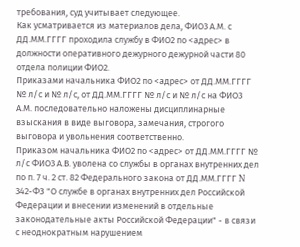требования, суд учитывает следующее.
Как усматривается из материалов дела, ФИО3 А.М. с ДД.ММ.ГГГГ проходила службу в ФИО2 по <адрес> в должности оперативного дежурного дежурной части 80 отдела полиции ФИО2.
Приказами начальника ФИО2 по <адрес> от ДД.ММ.ГГГГ № л/с и № л/с, от ДД.ММ.ГГГГ № л/с и № л/с на ФИО3 А.М. последовательно наложены дисциплинарные взыскания в виде выговора, замечания, строгого выговора и увольнения соответственно.
Приказом начальника ФИО2 по <адрес> от ДД.ММ.ГГГГ № л/с ФИО3 А.В. уволена со службы в органах внутренних дел по п. 7 ч. 2 ст. 82 Федерального закона от ДД.ММ.ГГГГ N 342-ФЗ "О службе в органах внутренних дел Российской Федерации и внесении изменений в отдельные законодательные акты Российской Федерации" - в связи с неоднократным нарушением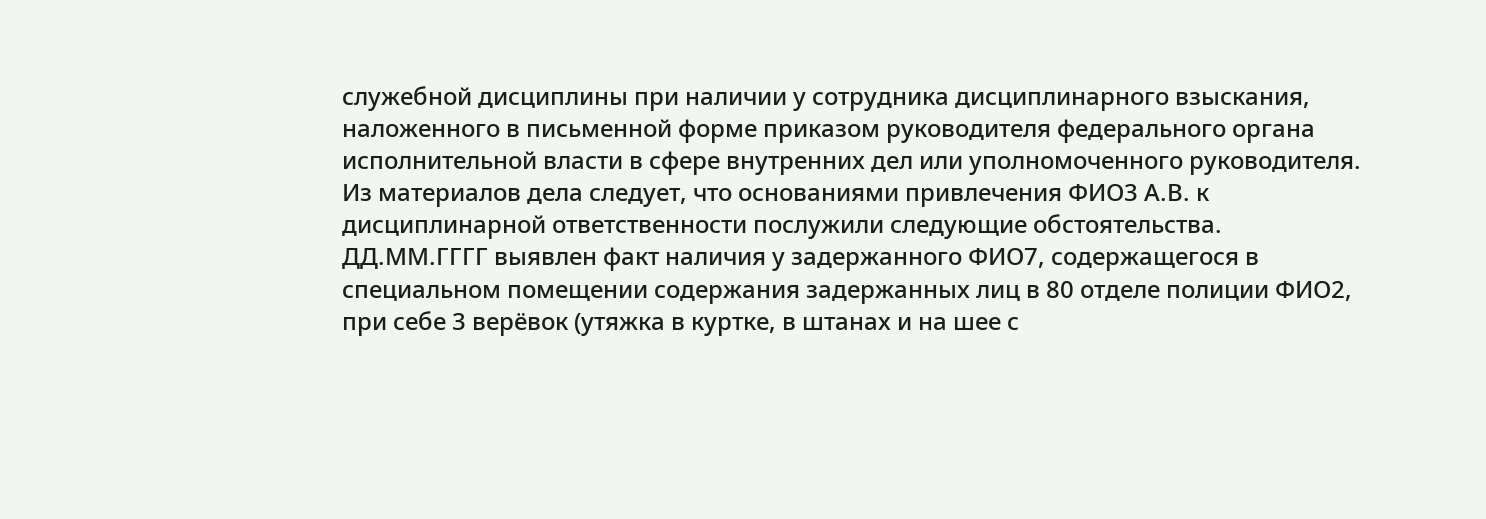служебной дисциплины при наличии у сотрудника дисциплинарного взыскания, наложенного в письменной форме приказом руководителя федерального органа исполнительной власти в сфере внутренних дел или уполномоченного руководителя.
Из материалов дела следует, что основаниями привлечения ФИО3 А.В. к дисциплинарной ответственности послужили следующие обстоятельства.
ДД.ММ.ГГГГ выявлен факт наличия у задержанного ФИО7, содержащегося в специальном помещении содержания задержанных лиц в 80 отделе полиции ФИО2, при себе 3 верёвок (утяжка в куртке, в штанах и на шее с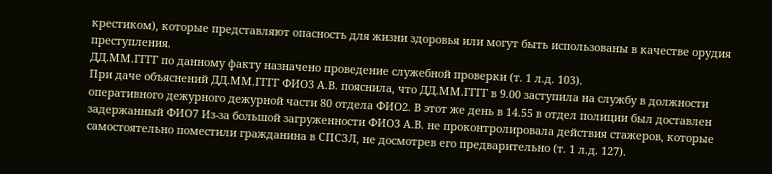крестиком), которые представляют опасность для жизни здоровья или могут быть использованы в качестве орудия преступления.
ДД.ММ.ГГГГ по данному факту назначено проведение служебной проверки (т. 1 л.д. 103).
При даче объяснений ДД.ММ.ГГГГ ФИО3 А.В. пояснила, что ДД.ММ.ГГГГ в 9.00 заступила на службу в должности оперативного дежурного дежурной части 80 отдела ФИО2. В этот же день в 14.55 в отдел полиции был доставлен задержанный ФИО7 Из-за большой загруженности ФИО3 А.В. не проконтролировала действия стажеров, которые самостоятельно поместили гражданина в СПСЗЛ, не досмотрев его предварительно (т. 1 л.д. 127).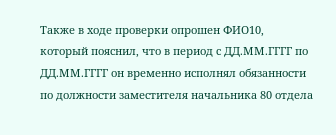Также в ходе проверки опрошен ФИО10, который пояснил, что в период с ДД.ММ.ГГГГ по ДД.ММ.ГГГГ он временно исполнял обязанности по должности заместителя начальника 80 отдела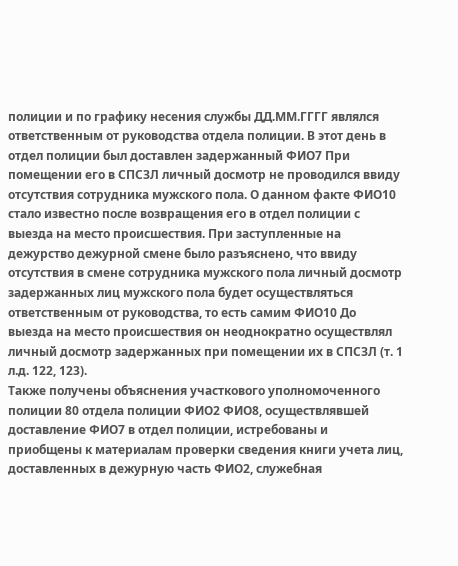полиции и по графику несения службы ДД.ММ.ГГГГ являлся ответственным от руководства отдела полиции. В этот день в отдел полиции был доставлен задержанный ФИО7 При помещении его в СПСЗЛ личный досмотр не проводился ввиду отсутствия сотрудника мужского пола. О данном факте ФИО10 стало известно после возвращения его в отдел полиции с выезда на место происшествия. При заступленные на дежурство дежурной смене было разъяснено, что ввиду отсутствия в смене сотрудника мужского пола личный досмотр задержанных лиц мужского пола будет осуществляться ответственным от руководства, то есть самим ФИО10 До выезда на место происшествия он неоднократно осуществлял личный досмотр задержанных при помещении их в СПСЗЛ (т. 1 л.д. 122, 123).
Также получены объяснения участкового уполномоченного полиции 80 отдела полиции ФИО2 ФИО8, осуществлявшей доставление ФИО7 в отдел полиции, истребованы и приобщены к материалам проверки сведения книги учета лиц, доставленных в дежурную часть ФИО2, служебная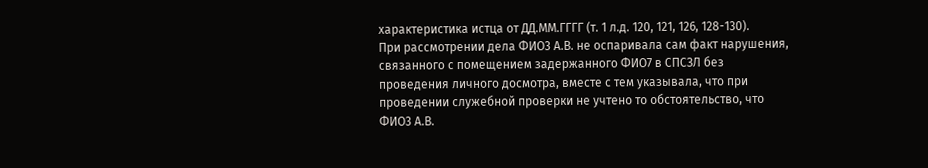характеристика истца от ДД.ММ.ГГГГ (т. 1 л.д. 120, 121, 126, 128-130).
При рассмотрении дела ФИО3 А.В. не оспаривала сам факт нарушения, связанного с помещением задержанного ФИО7 в СПСЗЛ без проведения личного досмотра, вместе с тем указывала, что при проведении служебной проверки не учтено то обстоятельство, что ФИО3 А.В.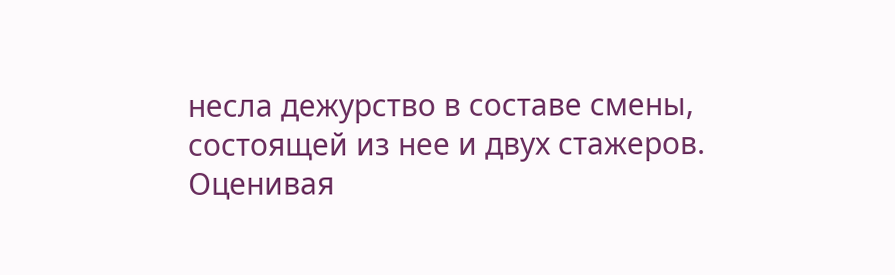несла дежурство в составе смены, состоящей из нее и двух стажеров.
Оценивая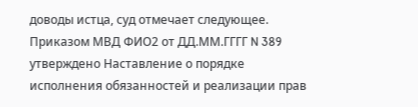доводы истца, суд отмечает следующее.
Приказом МВД ФИО2 от ДД.ММ.ГГГГ N 389 утверждено Наставление о порядке исполнения обязанностей и реализации прав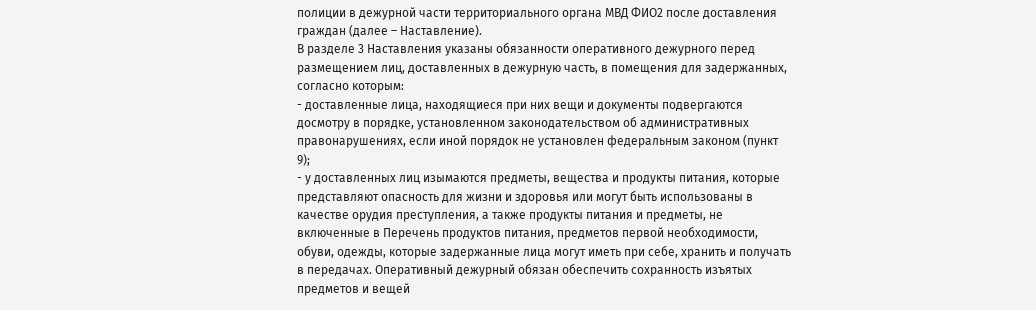полиции в дежурной части территориального органа МВД ФИО2 после доставления граждан (далее – Наставление).
В разделе 3 Наставления указаны обязанности оперативного дежурного перед размещением лиц, доставленных в дежурную часть, в помещения для задержанных, согласно которым:
- доставленные лица, находящиеся при них вещи и документы подвергаются досмотру в порядке, установленном законодательством об административных правонарушениях, если иной порядок не установлен федеральным законом (пункт 9);
- у доставленных лиц изымаются предметы, вещества и продукты питания, которые представляют опасность для жизни и здоровья или могут быть использованы в качестве орудия преступления, а также продукты питания и предметы, не включенные в Перечень продуктов питания, предметов первой необходимости, обуви, одежды, которые задержанные лица могут иметь при себе, хранить и получать в передачах. Оперативный дежурный обязан обеспечить сохранность изъятых предметов и вещей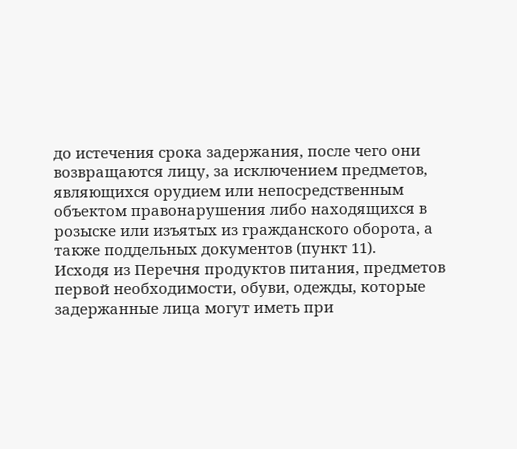до истечения срока задержания, после чего они возвращаются лицу, за исключением предметов, являющихся орудием или непосредственным объектом правонарушения либо находящихся в розыске или изъятых из гражданского оборота, а также поддельных документов (пункт 11).
Исходя из Перечня продуктов питания, предметов первой необходимости, обуви, одежды, которые задержанные лица могут иметь при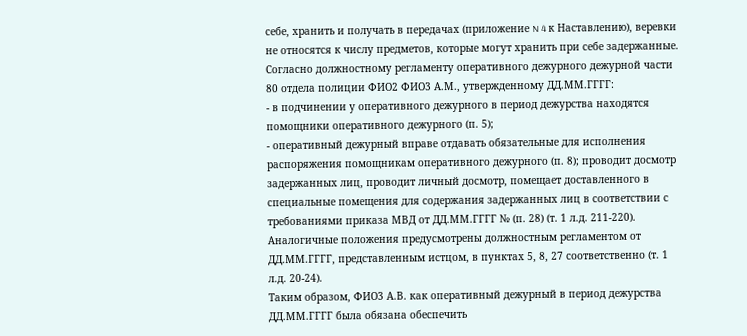себе, хранить и получать в передачах (приложение N 4 к Наставлению), веревки не относятся к числу предметов, которые могут хранить при себе задержанные.
Согласно должностному регламенту оперативного дежурного дежурной части 80 отдела полиции ФИО2 ФИО3 А.М., утвержденному ДД.ММ.ГГГГ:
- в подчинении у оперативного дежурного в период дежурства находятся помощники оперативного дежурного (п. 5);
- оперативный дежурный вправе отдавать обязательные для исполнения распоряжения помощникам оперативного дежурного (п. 8); проводит досмотр задержанных лиц, проводит личный досмотр, помещает доставленного в специальные помещения для содержания задержанных лиц в соответствии с требованиями приказа МВД от ДД.ММ.ГГГГ № (п. 28) (т. 1 л.д. 211-220).
Аналогичные положения предусмотрены должностным регламентом от ДД.ММ.ГГГГ, представленным истцом, в пунктах 5, 8, 27 соответственно (т. 1 л.д. 20-24).
Таким образом, ФИО3 А.В. как оперативный дежурный в период дежурства ДД.ММ.ГГГГ была обязана обеспечить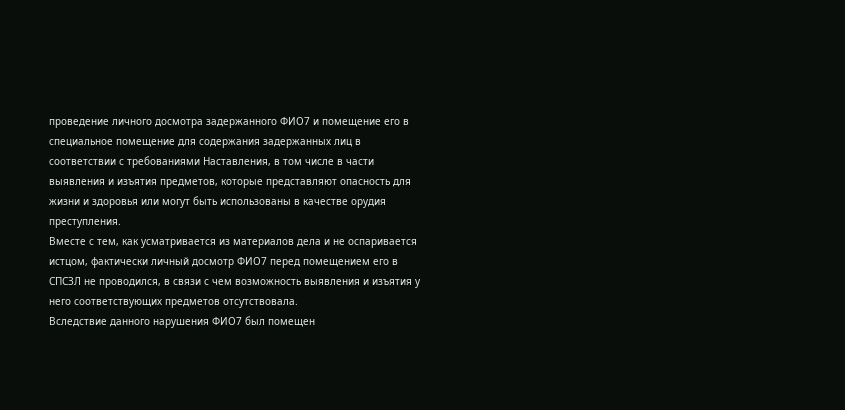проведение личного досмотра задержанного ФИО7 и помещение его в специальное помещение для содержания задержанных лиц в соответствии с требованиями Наставления, в том числе в части выявления и изъятия предметов, которые представляют опасность для жизни и здоровья или могут быть использованы в качестве орудия преступления.
Вместе с тем, как усматривается из материалов дела и не оспаривается истцом, фактически личный досмотр ФИО7 перед помещением его в СПСЗЛ не проводился, в связи с чем возможность выявления и изъятия у него соответствующих предметов отсутствовала.
Вследствие данного нарушения ФИО7 был помещен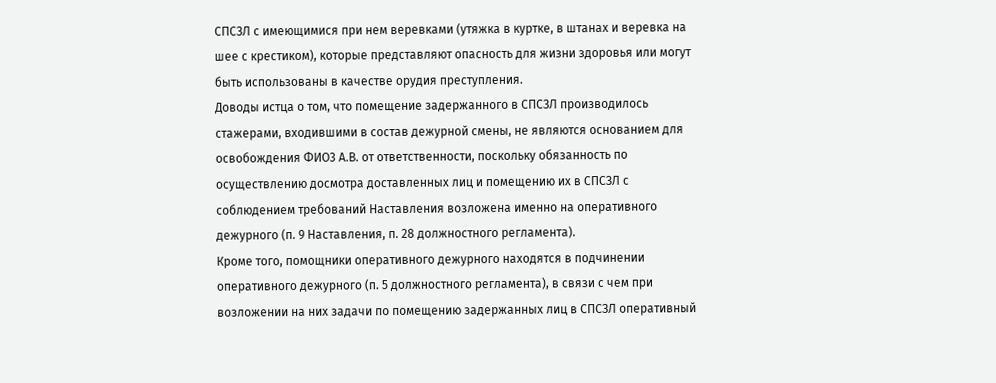СПСЗЛ с имеющимися при нем веревками (утяжка в куртке, в штанах и веревка на шее с крестиком), которые представляют опасность для жизни здоровья или могут быть использованы в качестве орудия преступления.
Доводы истца о том, что помещение задержанного в СПСЗЛ производилось стажерами, входившими в состав дежурной смены, не являются основанием для освобождения ФИО3 А.В. от ответственности, поскольку обязанность по осуществлению досмотра доставленных лиц и помещению их в СПСЗЛ с соблюдением требований Наставления возложена именно на оперативного дежурного (п. 9 Наставления, п. 28 должностного регламента).
Кроме того, помощники оперативного дежурного находятся в подчинении оперативного дежурного (п. 5 должностного регламента), в связи с чем при возложении на них задачи по помещению задержанных лиц в СПСЗЛ оперативный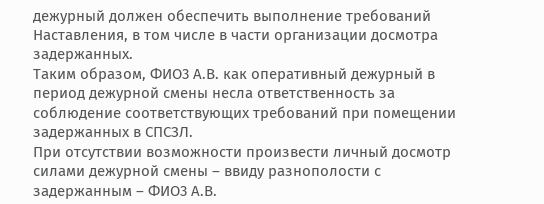дежурный должен обеспечить выполнение требований Наставления, в том числе в части организации досмотра задержанных.
Таким образом, ФИО3 А.В. как оперативный дежурный в период дежурной смены несла ответственность за соблюдение соответствующих требований при помещении задержанных в СПСЗЛ.
При отсутствии возможности произвести личный досмотр силами дежурной смены – ввиду разнополости с задержанным – ФИО3 А.В.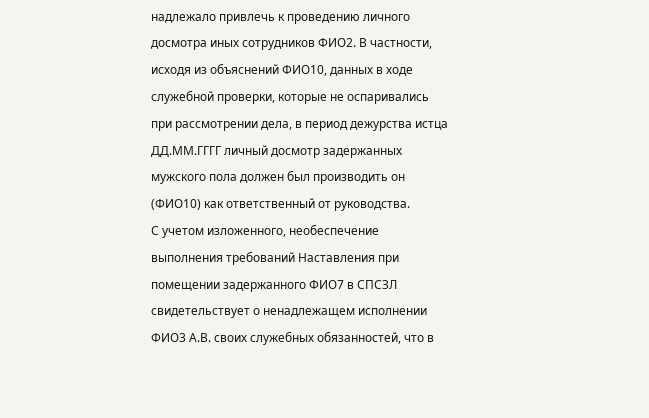надлежало привлечь к проведению личного досмотра иных сотрудников ФИО2. В частности, исходя из объяснений ФИО10, данных в ходе служебной проверки, которые не оспаривались при рассмотрении дела, в период дежурства истца ДД.ММ.ГГГГ личный досмотр задержанных мужского пола должен был производить он (ФИО10) как ответственный от руководства.
С учетом изложенного, необеспечение выполнения требований Наставления при помещении задержанного ФИО7 в СПСЗЛ свидетельствует о ненадлежащем исполнении ФИО3 А.В. своих служебных обязанностей, что в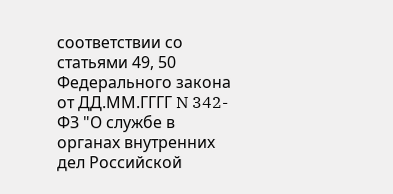соответствии со статьями 49, 50 Федерального закона от ДД.ММ.ГГГГ N 342-ФЗ "О службе в органах внутренних дел Российской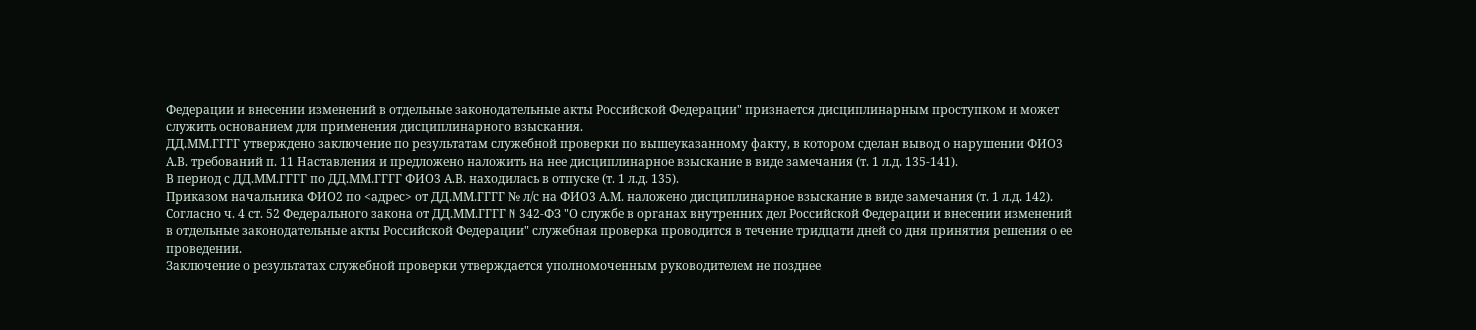Федерации и внесении изменений в отдельные законодательные акты Российской Федерации" признается дисциплинарным проступком и может служить основанием для применения дисциплинарного взыскания.
ДД.ММ.ГГГГ утверждено заключение по результатам служебной проверки по вышеуказанному факту, в котором сделан вывод о нарушении ФИО3 А.В. требований п. 11 Наставления и предложено наложить на нее дисциплинарное взыскание в виде замечания (т. 1 л.д. 135-141).
В период с ДД.ММ.ГГГГ по ДД.ММ.ГГГГ ФИО3 А.В. находилась в отпуске (т. 1 л.д. 135).
Приказом начальника ФИО2 по <адрес> от ДД.ММ.ГГГГ № л/с на ФИО3 А.М. наложено дисциплинарное взыскание в виде замечания (т. 1 л.д. 142).
Согласно ч. 4 ст. 52 Федерального закона от ДД.ММ.ГГГГ N 342-ФЗ "О службе в органах внутренних дел Российской Федерации и внесении изменений в отдельные законодательные акты Российской Федерации" служебная проверка проводится в течение тридцати дней со дня принятия решения о ее проведении.
Заключение о результатах служебной проверки утверждается уполномоченным руководителем не позднее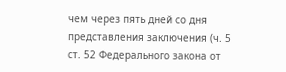чем через пять дней со дня представления заключения (ч. 5 ст. 52 Федерального закона от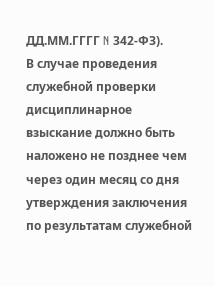ДД.ММ.ГГГГ N 342-ФЗ).
В случае проведения служебной проверки дисциплинарное взыскание должно быть наложено не позднее чем через один месяц со дня утверждения заключения по результатам служебной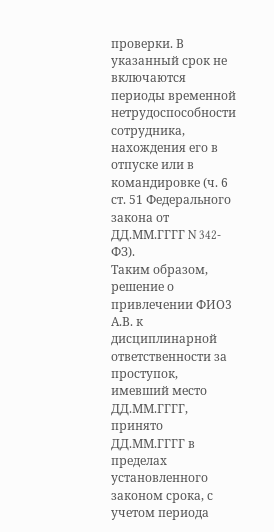проверки. В указанный срок не включаются периоды временной нетрудоспособности сотрудника, нахождения его в отпуске или в командировке (ч. 6 ст. 51 Федерального закона от ДД.ММ.ГГГГ N 342-ФЗ).
Таким образом, решение о привлечении ФИО3 А.В. к дисциплинарной ответственности за проступок, имевший место ДД.ММ.ГГГГ, принято ДД.ММ.ГГГГ в пределах установленного законом срока, с учетом периода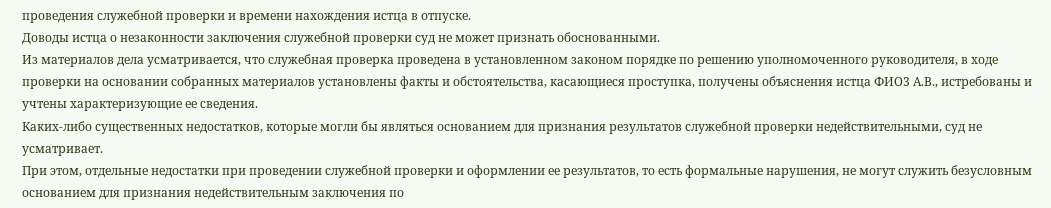проведения служебной проверки и времени нахождения истца в отпуске.
Доводы истца о незаконности заключения служебной проверки суд не может признать обоснованными.
Из материалов дела усматривается, что служебная проверка проведена в установленном законом порядке по решению уполномоченного руководителя, в ходе проверки на основании собранных материалов установлены факты и обстоятельства, касающиеся проступка, получены объяснения истца ФИО3 А.В., истребованы и учтены характеризующие ее сведения.
Каких-либо существенных недостатков, которые могли бы являться основанием для признания результатов служебной проверки недействительными, суд не усматривает.
При этом, отдельные недостатки при проведении служебной проверки и оформлении ее результатов, то есть формальные нарушения, не могут служить безусловным основанием для признания недействительным заключения по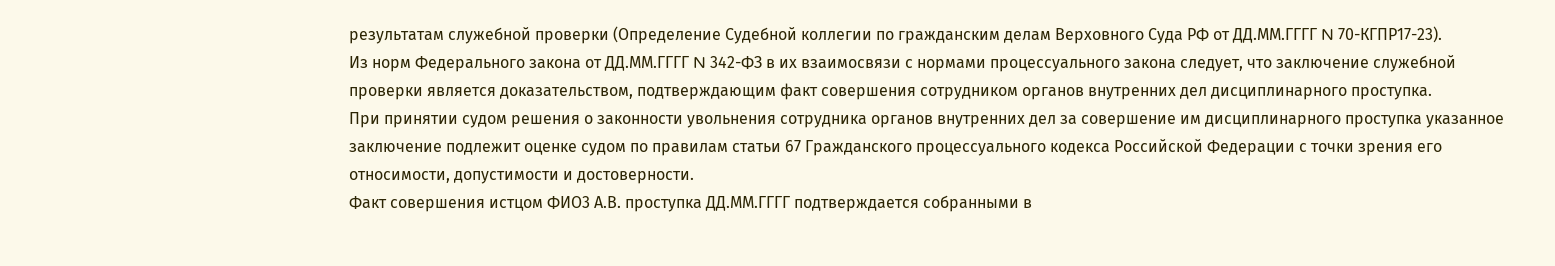результатам служебной проверки (Определение Судебной коллегии по гражданским делам Верховного Суда РФ от ДД.ММ.ГГГГ N 70-КГПР17-23).
Из норм Федерального закона от ДД.ММ.ГГГГ N 342-ФЗ в их взаимосвязи с нормами процессуального закона следует, что заключение служебной проверки является доказательством, подтверждающим факт совершения сотрудником органов внутренних дел дисциплинарного проступка.
При принятии судом решения о законности увольнения сотрудника органов внутренних дел за совершение им дисциплинарного проступка указанное заключение подлежит оценке судом по правилам статьи 67 Гражданского процессуального кодекса Российской Федерации с точки зрения его относимости, допустимости и достоверности.
Факт совершения истцом ФИО3 А.В. проступка ДД.ММ.ГГГГ подтверждается собранными в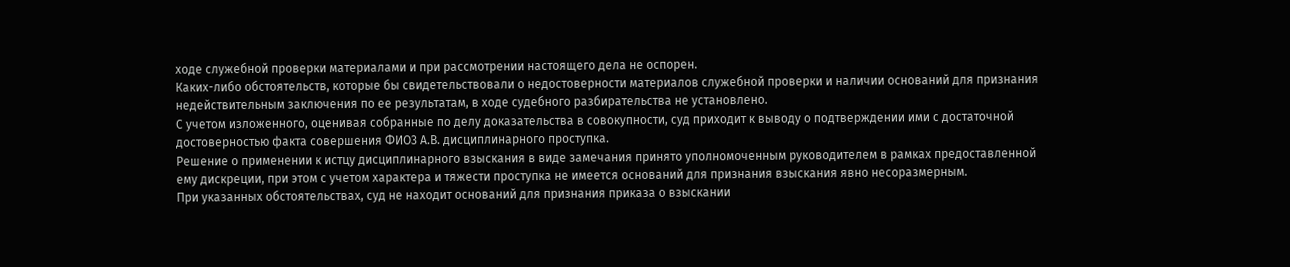ходе служебной проверки материалами и при рассмотрении настоящего дела не оспорен.
Каких-либо обстоятельств, которые бы свидетельствовали о недостоверности материалов служебной проверки и наличии оснований для признания недействительным заключения по ее результатам, в ходе судебного разбирательства не установлено.
С учетом изложенного, оценивая собранные по делу доказательства в совокупности, суд приходит к выводу о подтверждении ими с достаточной достоверностью факта совершения ФИО3 А.В. дисциплинарного проступка.
Решение о применении к истцу дисциплинарного взыскания в виде замечания принято уполномоченным руководителем в рамках предоставленной ему дискреции, при этом с учетом характера и тяжести проступка не имеется оснований для признания взыскания явно несоразмерным.
При указанных обстоятельствах, суд не находит оснований для признания приказа о взыскании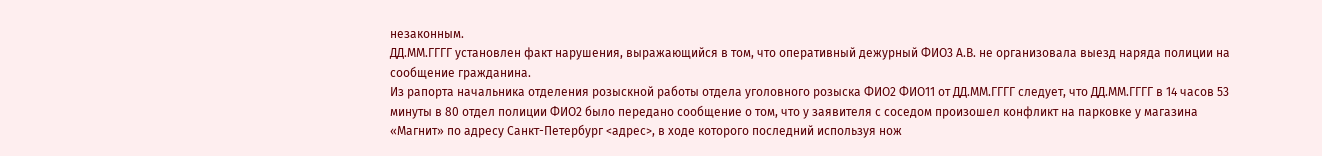незаконным.
ДД.ММ.ГГГГ установлен факт нарушения, выражающийся в том, что оперативный дежурный ФИО3 А.В. не организовала выезд наряда полиции на сообщение гражданина.
Из рапорта начальника отделения розыскной работы отдела уголовного розыска ФИО2 ФИО11 от ДД.ММ.ГГГГ следует, что ДД.ММ.ГГГГ в 14 часов 53 минуты в 80 отдел полиции ФИО2 было передано сообщение о том, что у заявителя с соседом произошел конфликт на парковке у магазина «Магнит» по адресу Санкт-Петербург <адрес>, в ходе которого последний используя нож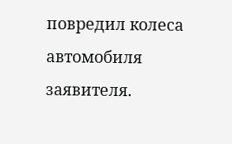повредил колеса автомобиля заявителя.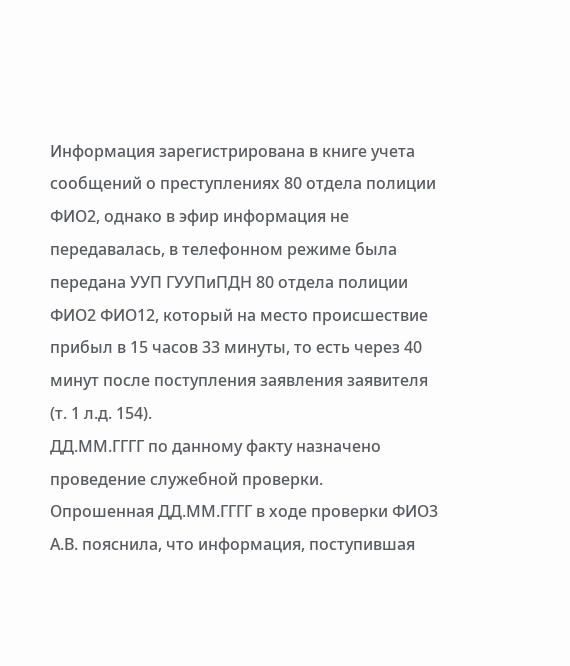Информация зарегистрирована в книге учета сообщений о преступлениях 80 отдела полиции ФИО2, однако в эфир информация не передавалась, в телефонном режиме была передана УУП ГУУПиПДН 80 отдела полиции ФИО2 ФИО12, который на место происшествие прибыл в 15 часов 33 минуты, то есть через 40 минут после поступления заявления заявителя (т. 1 л.д. 154).
ДД.ММ.ГГГГ по данному факту назначено проведение служебной проверки.
Опрошенная ДД.ММ.ГГГГ в ходе проверки ФИО3 А.В. пояснила, что информация, поступившая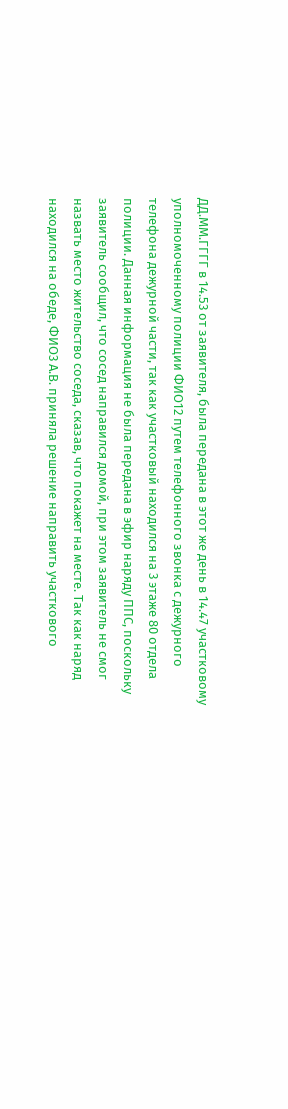ДД.ММ.ГГГГ в 14.53 от заявителя, была передана в этот же день в 14.47 участковому уполномоченному полиции ФИО12 путем телефонного звонка с дежурного телефона дежурной части, так как участковый находился на 3 этаже 80 отдела полиции. Данная информация не была передана в эфир наряду ППС, поскольку заявитель сообщил, что сосед направился домой, при этом заявитель не смог назвать место жительство соседа, сказав, что покажет на месте. Так как наряд находился на обеде, ФИО3 А.В. приняла решение направить участкового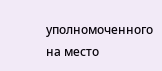уполномоченного на место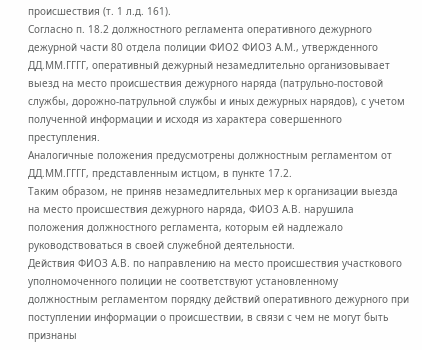происшествия (т. 1 л.д. 161).
Согласно п. 18.2 должностного регламента оперативного дежурного дежурной части 80 отдела полиции ФИО2 ФИО3 А.М., утвержденного ДД.ММ.ГГГГ, оперативный дежурный незамедлительно организовывает выезд на место происшествия дежурного наряда (патрульно-постовой службы, дорожно-патрульной службы и иных дежурных нарядов), с учетом полученной информации и исходя из характера совершенного преступления.
Аналогичные положения предусмотрены должностным регламентом от ДД.ММ.ГГГГ, представленным истцом, в пункте 17.2.
Таким образом, не приняв незамедлительных мер к организации выезда на место происшествия дежурного наряда, ФИО3 А.В. нарушила положения должностного регламента, которым ей надлежало руководствоваться в своей служебной деятельности.
Действия ФИО3 А.В. по направлению на место происшествия участкового уполномоченного полиции не соответствуют установленному должностным регламентом порядку действий оперативного дежурного при поступлении информации о происшествии, в связи с чем не могут быть признаны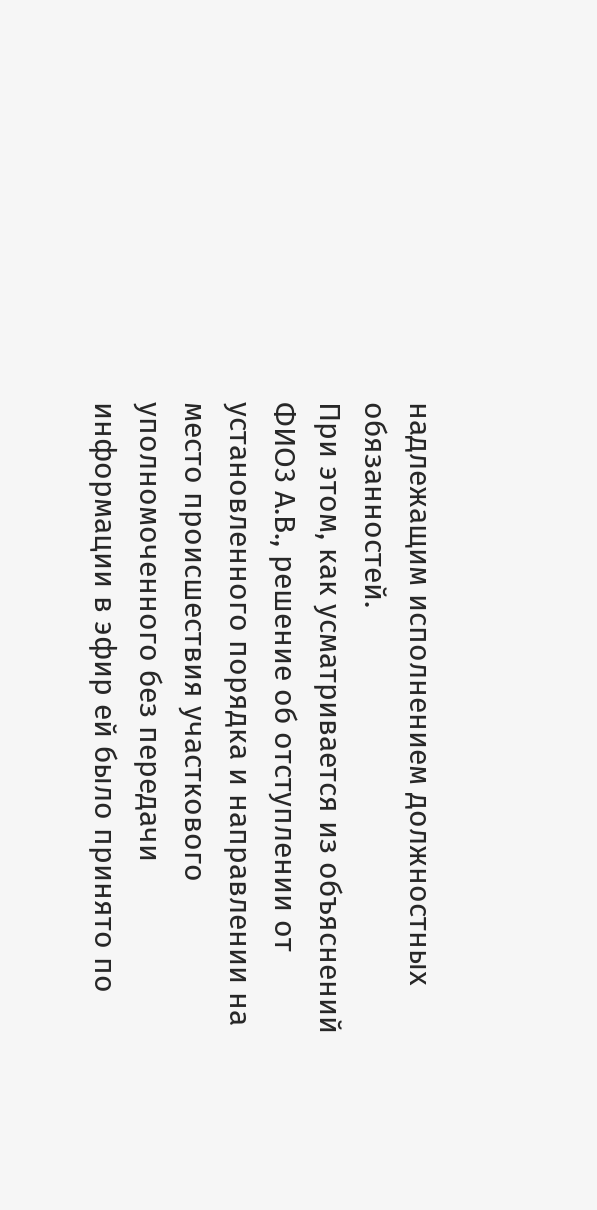надлежащим исполнением должностных обязанностей.
При этом, как усматривается из объяснений ФИО3 А.В., решение об отступлении от установленного порядка и направлении на место происшествия участкового уполномоченного без передачи информации в эфир ей было принято по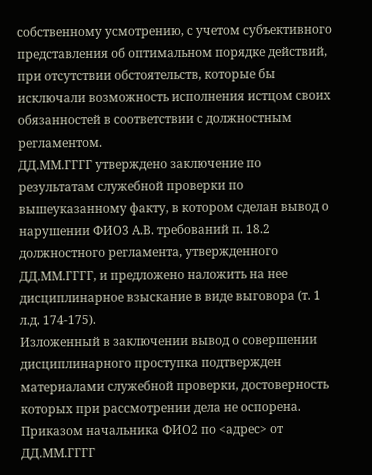собственному усмотрению, с учетом субъективного представления об оптимальном порядке действий, при отсутствии обстоятельств, которые бы исключали возможность исполнения истцом своих обязанностей в соответствии с должностным регламентом.
ДД.ММ.ГГГГ утверждено заключение по результатам служебной проверки по вышеуказанному факту, в котором сделан вывод о нарушении ФИО3 А.В. требований п. 18.2 должностного регламента, утвержденного ДД.ММ.ГГГГ, и предложено наложить на нее дисциплинарное взыскание в виде выговора (т. 1 л.д. 174-175).
Изложенный в заключении вывод о совершении дисциплинарного проступка подтвержден материалами служебной проверки, достоверность которых при рассмотрении дела не оспорена.
Приказом начальника ФИО2 по <адрес> от ДД.ММ.ГГГГ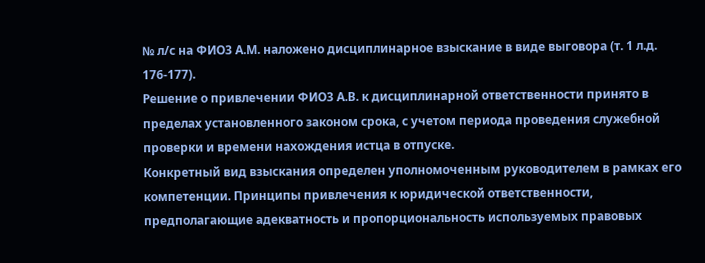№ л/с на ФИО3 А.М. наложено дисциплинарное взыскание в виде выговора (т. 1 л.д. 176-177).
Решение о привлечении ФИО3 А.В. к дисциплинарной ответственности принято в пределах установленного законом срока, с учетом периода проведения служебной проверки и времени нахождения истца в отпуске.
Конкретный вид взыскания определен уполномоченным руководителем в рамках его компетенции. Принципы привлечения к юридической ответственности, предполагающие адекватность и пропорциональность используемых правовых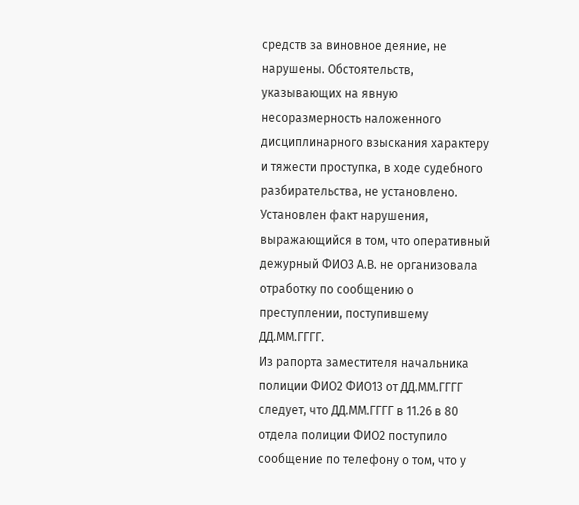средств за виновное деяние, не нарушены. Обстоятельств, указывающих на явную несоразмерность наложенного дисциплинарного взыскания характеру и тяжести проступка, в ходе судебного разбирательства, не установлено.
Установлен факт нарушения, выражающийся в том, что оперативный дежурный ФИО3 А.В. не организовала отработку по сообщению о преступлении, поступившему ДД.ММ.ГГГГ.
Из рапорта заместителя начальника полиции ФИО2 ФИО13 от ДД.ММ.ГГГГ следует, что ДД.ММ.ГГГГ в 11.26 в 80 отдела полиции ФИО2 поступило сообщение по телефону о том, что у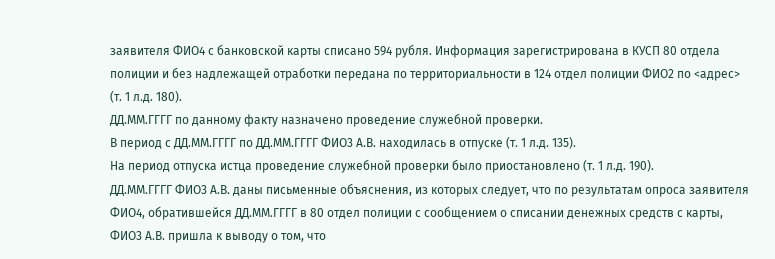заявителя ФИО4 с банковской карты списано 594 рубля. Информация зарегистрирована в КУСП 80 отдела полиции и без надлежащей отработки передана по территориальности в 124 отдел полиции ФИО2 по <адрес> (т. 1 л.д. 180).
ДД.ММ.ГГГГ по данному факту назначено проведение служебной проверки.
В период с ДД.ММ.ГГГГ по ДД.ММ.ГГГГ ФИО3 А.В. находилась в отпуске (т. 1 л.д. 135).
На период отпуска истца проведение служебной проверки было приостановлено (т. 1 л.д. 190).
ДД.ММ.ГГГГ ФИО3 А.В. даны письменные объяснения, из которых следует, что по результатам опроса заявителя ФИО4, обратившейся ДД.ММ.ГГГГ в 80 отдел полиции с сообщением о списании денежных средств с карты, ФИО3 А.В. пришла к выводу о том, что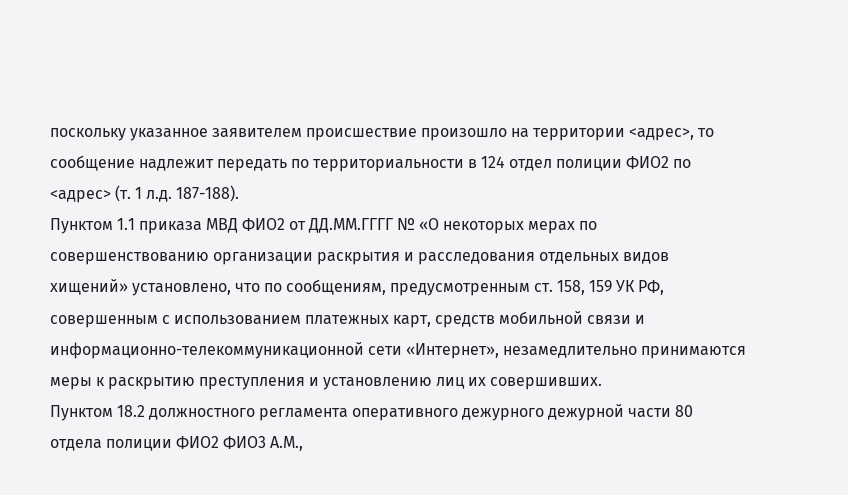поскольку указанное заявителем происшествие произошло на территории <адрес>, то сообщение надлежит передать по территориальности в 124 отдел полиции ФИО2 по <адрес> (т. 1 л.д. 187-188).
Пунктом 1.1 приказа МВД ФИО2 от ДД.ММ.ГГГГ № «О некоторых мерах по совершенствованию организации раскрытия и расследования отдельных видов хищений» установлено, что по сообщениям, предусмотренным ст. 158, 159 УК РФ, совершенным с использованием платежных карт, средств мобильной связи и информационно-телекоммуникационной сети «Интернет», незамедлительно принимаются меры к раскрытию преступления и установлению лиц их совершивших.
Пунктом 18.2 должностного регламента оперативного дежурного дежурной части 80 отдела полиции ФИО2 ФИО3 А.М.,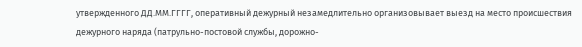утвержденного ДД.ММ.ГГГГ, оперативный дежурный незамедлительно организовывает выезд на место происшествия дежурного наряда (патрульно-постовой службы, дорожно-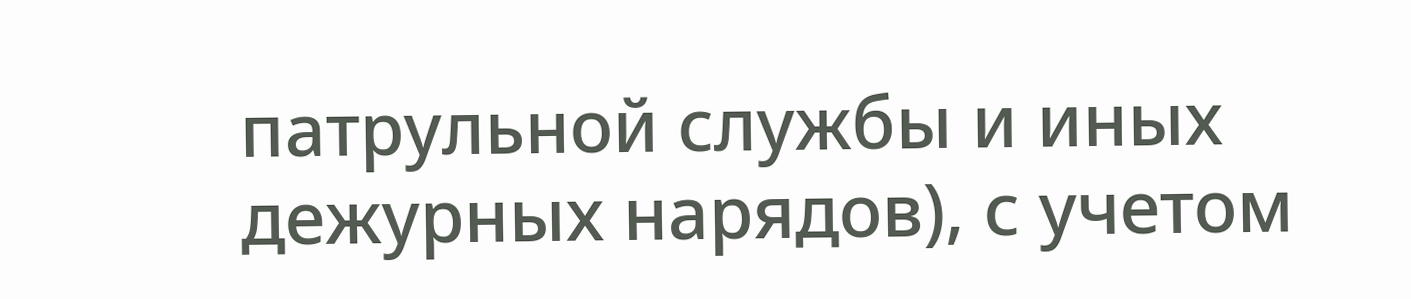патрульной службы и иных дежурных нарядов), с учетом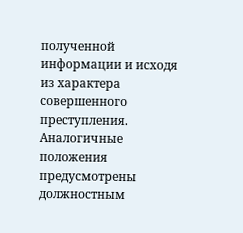полученной информации и исходя из характера совершенного преступления.
Аналогичные положения предусмотрены должностным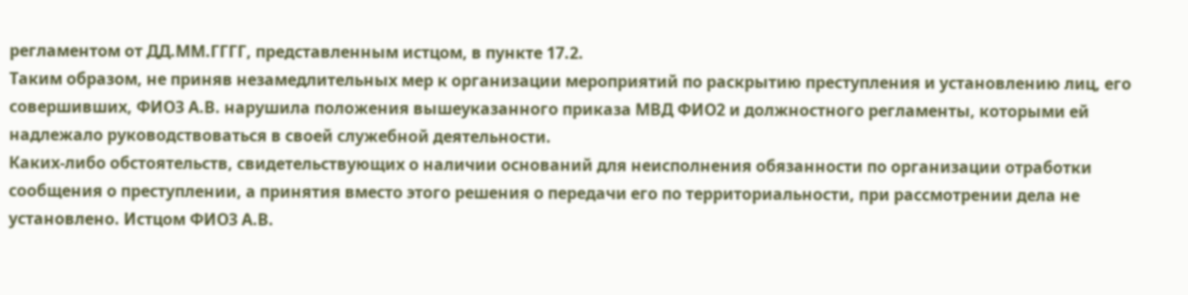регламентом от ДД.ММ.ГГГГ, представленным истцом, в пункте 17.2.
Таким образом, не приняв незамедлительных мер к организации мероприятий по раскрытию преступления и установлению лиц, его совершивших, ФИО3 А.В. нарушила положения вышеуказанного приказа МВД ФИО2 и должностного регламенты, которыми ей надлежало руководствоваться в своей служебной деятельности.
Каких-либо обстоятельств, свидетельствующих о наличии оснований для неисполнения обязанности по организации отработки сообщения о преступлении, а принятия вместо этого решения о передачи его по территориальности, при рассмотрении дела не установлено. Истцом ФИО3 А.В.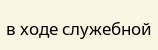в ходе служебной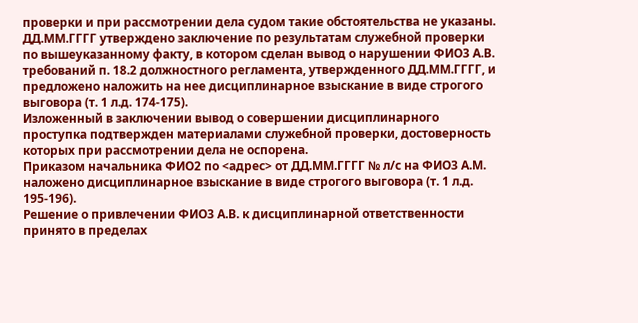проверки и при рассмотрении дела судом такие обстоятельства не указаны.
ДД.ММ.ГГГГ утверждено заключение по результатам служебной проверки по вышеуказанному факту, в котором сделан вывод о нарушении ФИО3 А.В. требований п. 18.2 должностного регламента, утвержденного ДД.ММ.ГГГГ, и предложено наложить на нее дисциплинарное взыскание в виде строгого выговора (т. 1 л.д. 174-175).
Изложенный в заключении вывод о совершении дисциплинарного проступка подтвержден материалами служебной проверки, достоверность которых при рассмотрении дела не оспорена.
Приказом начальника ФИО2 по <адрес> от ДД.ММ.ГГГГ № л/с на ФИО3 А.М. наложено дисциплинарное взыскание в виде строгого выговора (т. 1 л.д. 195-196).
Решение о привлечении ФИО3 А.В. к дисциплинарной ответственности принято в пределах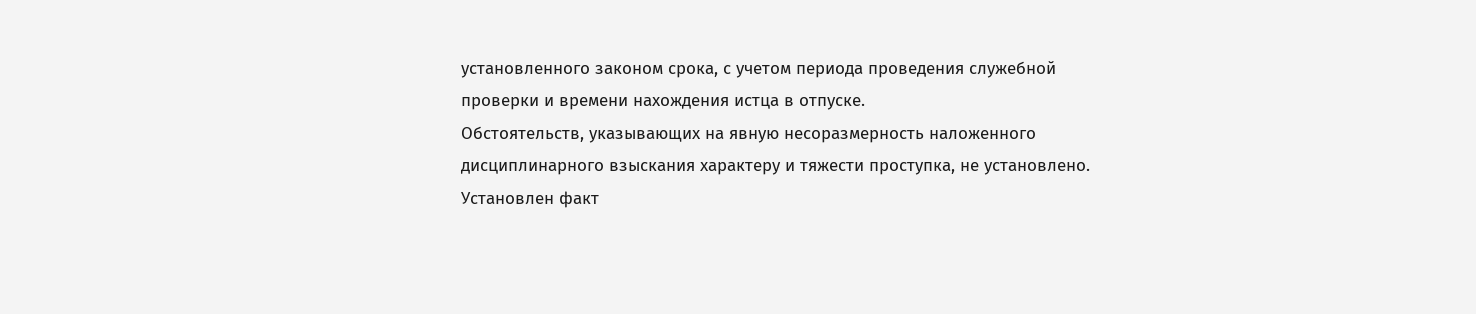установленного законом срока, с учетом периода проведения служебной проверки и времени нахождения истца в отпуске.
Обстоятельств, указывающих на явную несоразмерность наложенного дисциплинарного взыскания характеру и тяжести проступка, не установлено.
Установлен факт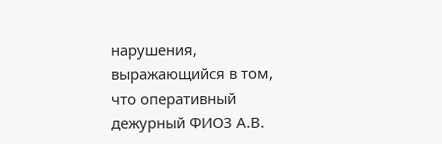нарушения, выражающийся в том, что оперативный дежурный ФИО3 А.В.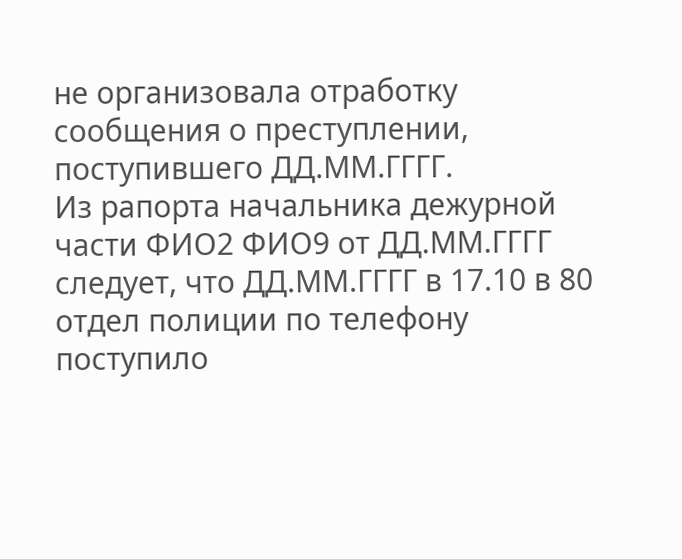не организовала отработку сообщения о преступлении, поступившего ДД.ММ.ГГГГ.
Из рапорта начальника дежурной части ФИО2 ФИО9 от ДД.ММ.ГГГГ следует, что ДД.ММ.ГГГГ в 17.10 в 80 отдел полиции по телефону поступило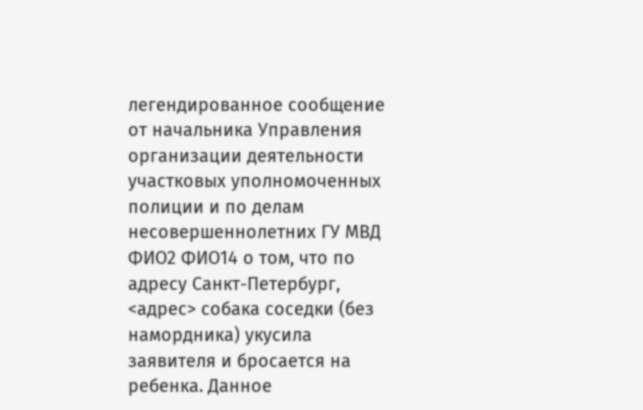легендированное сообщение от начальника Управления организации деятельности участковых уполномоченных полиции и по делам несовершеннолетних ГУ МВД ФИО2 ФИО14 о том, что по адресу Санкт-Петербург, <адрес> собака соседки (без намордника) укусила заявителя и бросается на ребенка. Данное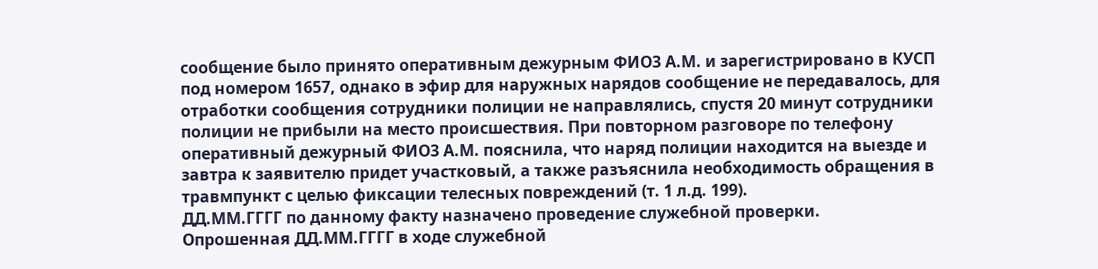сообщение было принято оперативным дежурным ФИО3 А.М. и зарегистрировано в КУСП под номером 1657, однако в эфир для наружных нарядов сообщение не передавалось, для отработки сообщения сотрудники полиции не направлялись, спустя 20 минут сотрудники полиции не прибыли на место происшествия. При повторном разговоре по телефону оперативный дежурный ФИО3 А.М. пояснила, что наряд полиции находится на выезде и завтра к заявителю придет участковый, а также разъяснила необходимость обращения в травмпункт с целью фиксации телесных повреждений (т. 1 л.д. 199).
ДД.ММ.ГГГГ по данному факту назначено проведение служебной проверки.
Опрошенная ДД.ММ.ГГГГ в ходе служебной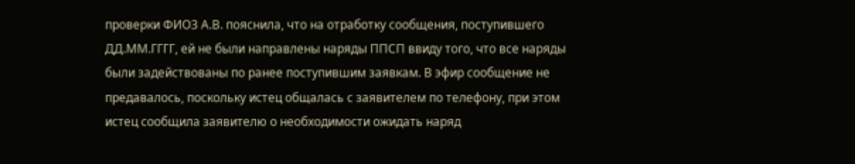проверки ФИО3 А.В. пояснила, что на отработку сообщения, поступившего ДД.ММ.ГГГГ, ей не были направлены наряды ППСП ввиду того, что все наряды были задействованы по ранее поступившим заявкам. В эфир сообщение не предавалось, поскольку истец общалась с заявителем по телефону, при этом истец сообщила заявителю о необходимости ожидать наряд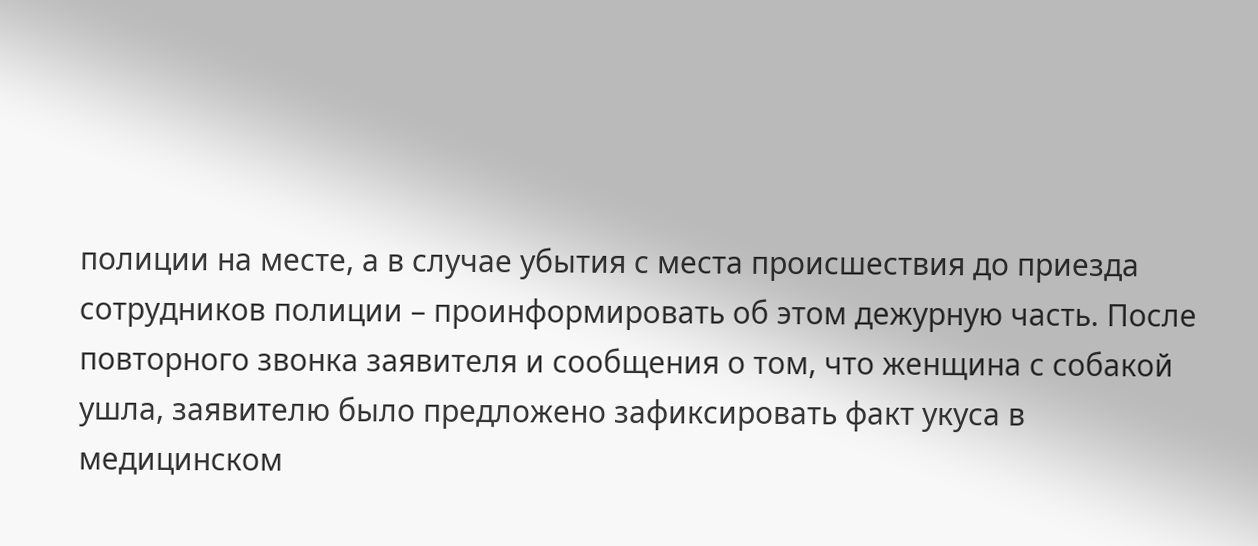полиции на месте, а в случае убытия с места происшествия до приезда сотрудников полиции – проинформировать об этом дежурную часть. После повторного звонка заявителя и сообщения о том, что женщина с собакой ушла, заявителю было предложено зафиксировать факт укуса в медицинском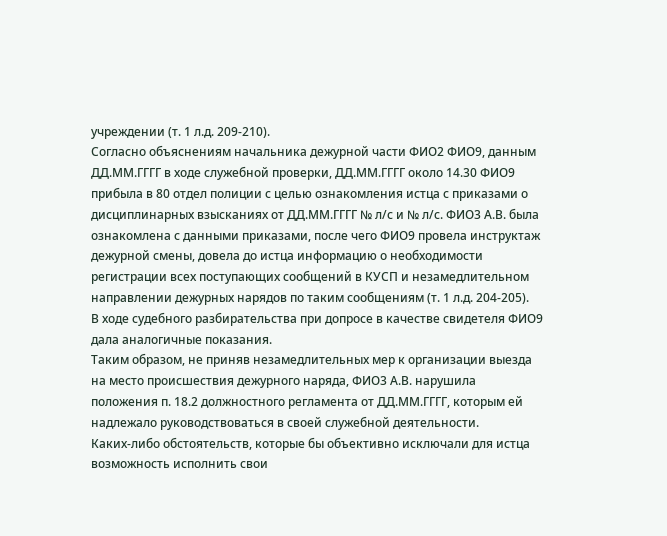учреждении (т. 1 л.д. 209-210).
Согласно объяснениям начальника дежурной части ФИО2 ФИО9, данным ДД.ММ.ГГГГ в ходе служебной проверки, ДД.ММ.ГГГГ около 14.30 ФИО9 прибыла в 80 отдел полиции с целью ознакомления истца с приказами о дисциплинарных взысканиях от ДД.ММ.ГГГГ № л/с и № л/с. ФИО3 А.В. была ознакомлена с данными приказами, после чего ФИО9 провела инструктаж дежурной смены, довела до истца информацию о необходимости регистрации всех поступающих сообщений в КУСП и незамедлительном направлении дежурных нарядов по таким сообщениям (т. 1 л.д. 204-205).
В ходе судебного разбирательства при допросе в качестве свидетеля ФИО9 дала аналогичные показания.
Таким образом, не приняв незамедлительных мер к организации выезда на место происшествия дежурного наряда, ФИО3 А.В. нарушила положения п. 18.2 должностного регламента от ДД.ММ.ГГГГ, которым ей надлежало руководствоваться в своей служебной деятельности.
Каких-либо обстоятельств, которые бы объективно исключали для истца возможность исполнить свои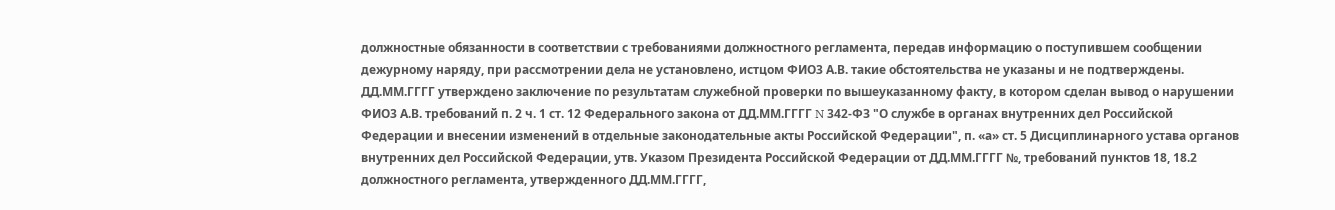должностные обязанности в соответствии с требованиями должностного регламента, передав информацию о поступившем сообщении дежурному наряду, при рассмотрении дела не установлено, истцом ФИО3 А.В. такие обстоятельства не указаны и не подтверждены.
ДД.ММ.ГГГГ утверждено заключение по результатам служебной проверки по вышеуказанному факту, в котором сделан вывод о нарушении ФИО3 А.В. требований п. 2 ч. 1 ст. 12 Федерального закона от ДД.ММ.ГГГГ N 342-ФЗ "О службе в органах внутренних дел Российской Федерации и внесении изменений в отдельные законодательные акты Российской Федерации", п. «а» ст. 5 Дисциплинарного устава органов внутренних дел Российской Федерации, утв. Указом Президента Российской Федерации от ДД.ММ.ГГГГ №, требований пунктов 18, 18.2 должностного регламента, утвержденного ДД.ММ.ГГГГ,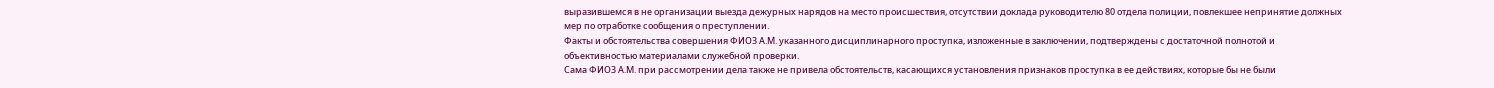выразившемся в не организации выезда дежурных нарядов на место происшествия, отсутствии доклада руководителю 80 отдела полиции, повлекшее непринятие должных мер по отработке сообщения о преступлении.
Факты и обстоятельства совершения ФИО3 А.М. указанного дисциплинарного проступка, изложенные в заключении, подтверждены с достаточной полнотой и объективностью материалами служебной проверки.
Сама ФИО3 А.М. при рассмотрении дела также не привела обстоятельств, касающихся установления признаков проступка в ее действиях, которые бы не были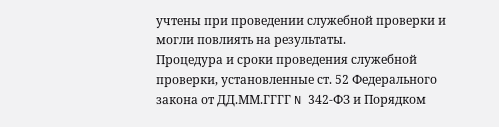учтены при проведении служебной проверки и могли повлиять на результаты.
Процедура и сроки проведения служебной проверки, установленные ст. 52 Федерального закона от ДД.ММ.ГГГГ N 342-ФЗ и Порядком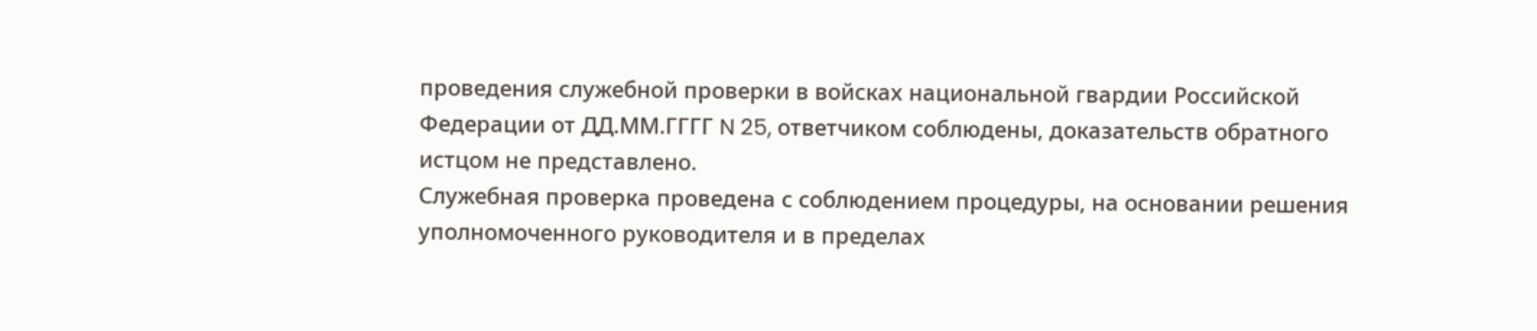проведения служебной проверки в войсках национальной гвардии Российской Федерации от ДД.ММ.ГГГГ N 25, ответчиком соблюдены, доказательств обратного истцом не представлено.
Служебная проверка проведена с соблюдением процедуры, на основании решения уполномоченного руководителя и в пределах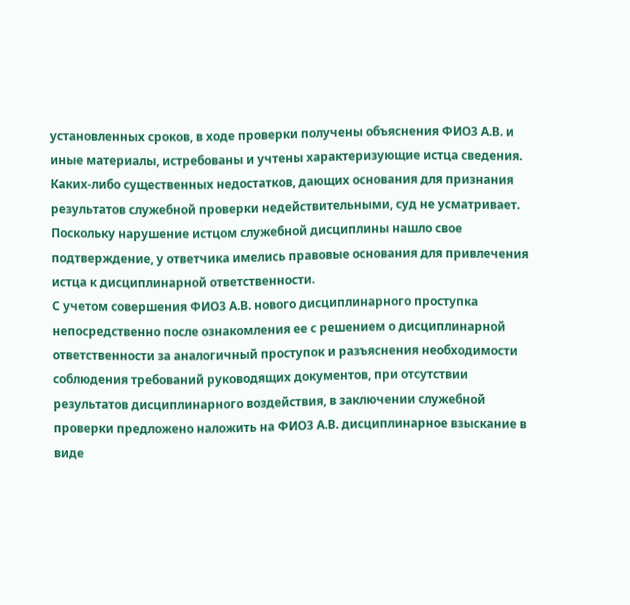установленных сроков, в ходе проверки получены объяснения ФИО3 А.В. и иные материалы, истребованы и учтены характеризующие истца сведения.
Каких-либо существенных недостатков, дающих основания для признания результатов служебной проверки недействительными, суд не усматривает.
Поскольку нарушение истцом служебной дисциплины нашло свое подтверждение, у ответчика имелись правовые основания для привлечения истца к дисциплинарной ответственности.
С учетом совершения ФИО3 А.В. нового дисциплинарного проступка непосредственно после ознакомления ее с решением о дисциплинарной ответственности за аналогичный проступок и разъяснения необходимости соблюдения требований руководящих документов, при отсутствии результатов дисциплинарного воздействия, в заключении служебной проверки предложено наложить на ФИО3 А.В. дисциплинарное взыскание в виде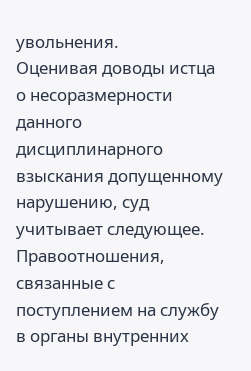увольнения.
Оценивая доводы истца о несоразмерности данного дисциплинарного взыскания допущенному нарушению, суд учитывает следующее.
Правоотношения, связанные с поступлением на службу в органы внутренних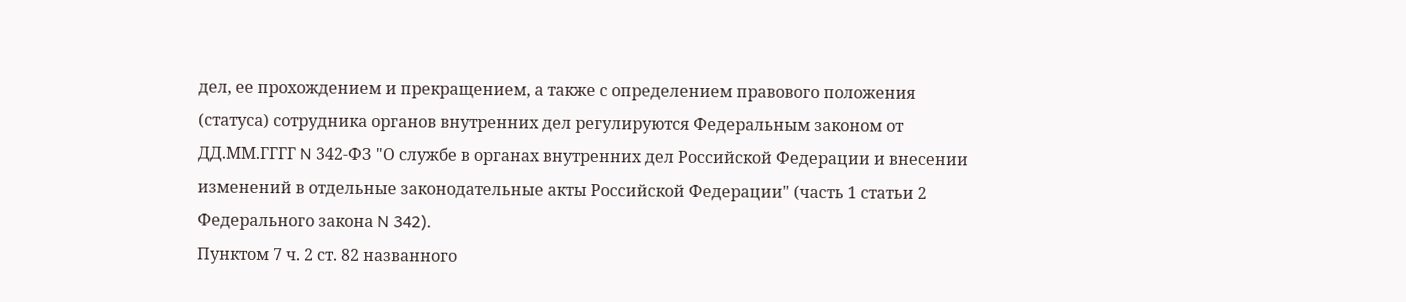дел, ее прохождением и прекращением, а также с определением правового положения (статуса) сотрудника органов внутренних дел регулируются Федеральным законом от ДД.ММ.ГГГГ N 342-ФЗ "О службе в органах внутренних дел Российской Федерации и внесении изменений в отдельные законодательные акты Российской Федерации" (часть 1 статьи 2 Федерального закона N 342).
Пунктом 7 ч. 2 ст. 82 названного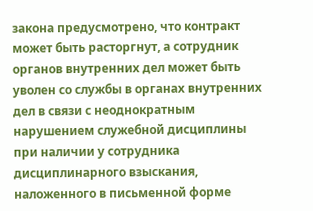закона предусмотрено, что контракт может быть расторгнут, а сотрудник органов внутренних дел может быть уволен со службы в органах внутренних дел в связи с неоднократным нарушением служебной дисциплины при наличии у сотрудника дисциплинарного взыскания, наложенного в письменной форме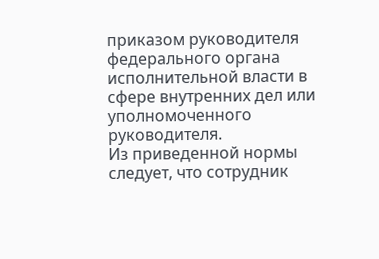приказом руководителя федерального органа исполнительной власти в сфере внутренних дел или уполномоченного руководителя.
Из приведенной нормы следует, что сотрудник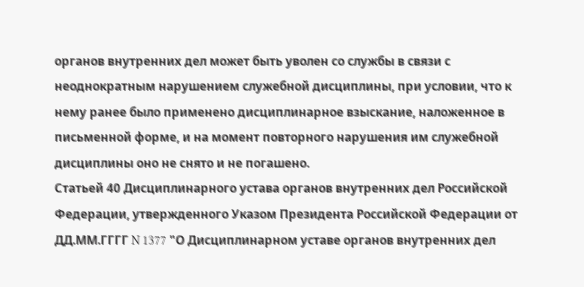органов внутренних дел может быть уволен со службы в связи с неоднократным нарушением служебной дисциплины, при условии, что к нему ранее было применено дисциплинарное взыскание, наложенное в письменной форме, и на момент повторного нарушения им служебной дисциплины оно не снято и не погашено.
Статьей 40 Дисциплинарного устава органов внутренних дел Российской Федерации, утвержденного Указом Президента Российской Федерации от ДД.ММ.ГГГГ N 1377 "О Дисциплинарном уставе органов внутренних дел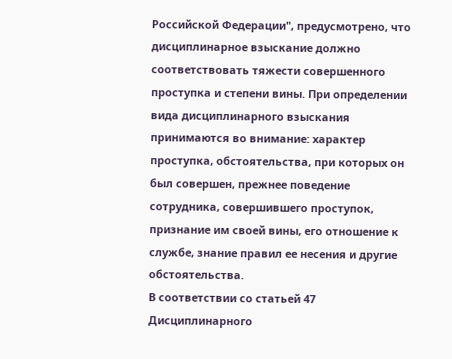Российской Федерации", предусмотрено, что дисциплинарное взыскание должно соответствовать тяжести совершенного проступка и степени вины. При определении вида дисциплинарного взыскания принимаются во внимание: характер проступка, обстоятельства, при которых он был совершен, прежнее поведение сотрудника, совершившего проступок, признание им своей вины, его отношение к службе, знание правил ее несения и другие обстоятельства.
В соответствии со статьей 47 Дисциплинарного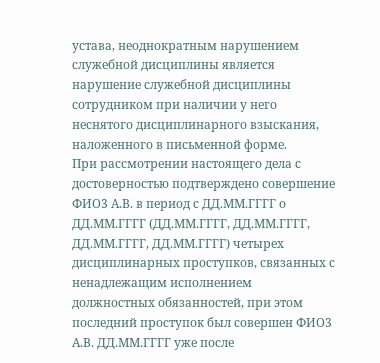устава, неоднократным нарушением служебной дисциплины является нарушение служебной дисциплины сотрудником при наличии у него неснятого дисциплинарного взыскания, наложенного в письменной форме.
При рассмотрении настоящего дела с достоверностью подтверждено совершение ФИО3 А.В. в период с ДД.ММ.ГГГГ о ДД.ММ.ГГГГ (ДД.ММ.ГГГГ, ДД.ММ.ГГГГ, ДД.ММ.ГГГГ, ДД.ММ.ГГГГ) четырех дисциплинарных проступков, связанных с ненадлежащим исполнением должностных обязанностей, при этом последний проступок был совершен ФИО3 А.В. ДД.ММ.ГГГГ уже после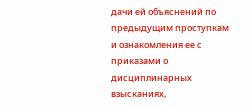дачи ей объяснений по предыдущим проступкам и ознакомления ее с приказами о дисциплинарных взысканиях,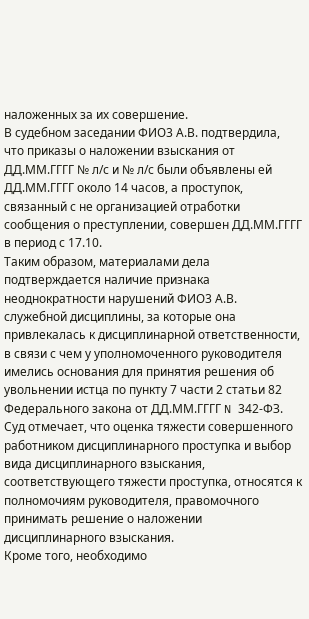наложенных за их совершение.
В судебном заседании ФИО3 А.В. подтвердила, что приказы о наложении взыскания от ДД.ММ.ГГГГ № л/с и № л/с были объявлены ей ДД.ММ.ГГГГ около 14 часов, а проступок, связанный с не организацией отработки сообщения о преступлении, совершен ДД.ММ.ГГГГ в период с 17.10.
Таким образом, материалами дела подтверждается наличие признака неоднократности нарушений ФИО3 А.В. служебной дисциплины, за которые она привлекалась к дисциплинарной ответственности, в связи с чем у уполномоченного руководителя имелись основания для принятия решения об увольнении истца по пункту 7 части 2 статьи 82 Федерального закона от ДД.ММ.ГГГГ N 342-ФЗ.
Суд отмечает, что оценка тяжести совершенного работником дисциплинарного проступка и выбор вида дисциплинарного взыскания, соответствующего тяжести проступка, относятся к полномочиям руководителя, правомочного принимать решение о наложении дисциплинарного взыскания.
Кроме того, необходимо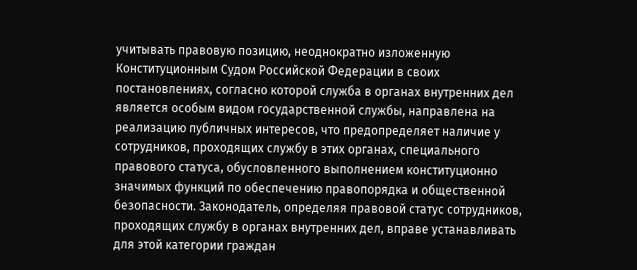учитывать правовую позицию, неоднократно изложенную Конституционным Судом Российской Федерации в своих постановлениях, согласно которой служба в органах внутренних дел является особым видом государственной службы, направлена на реализацию публичных интересов, что предопределяет наличие у сотрудников, проходящих службу в этих органах, специального правового статуса, обусловленного выполнением конституционно значимых функций по обеспечению правопорядка и общественной безопасности. Законодатель, определяя правовой статус сотрудников, проходящих службу в органах внутренних дел, вправе устанавливать для этой категории граждан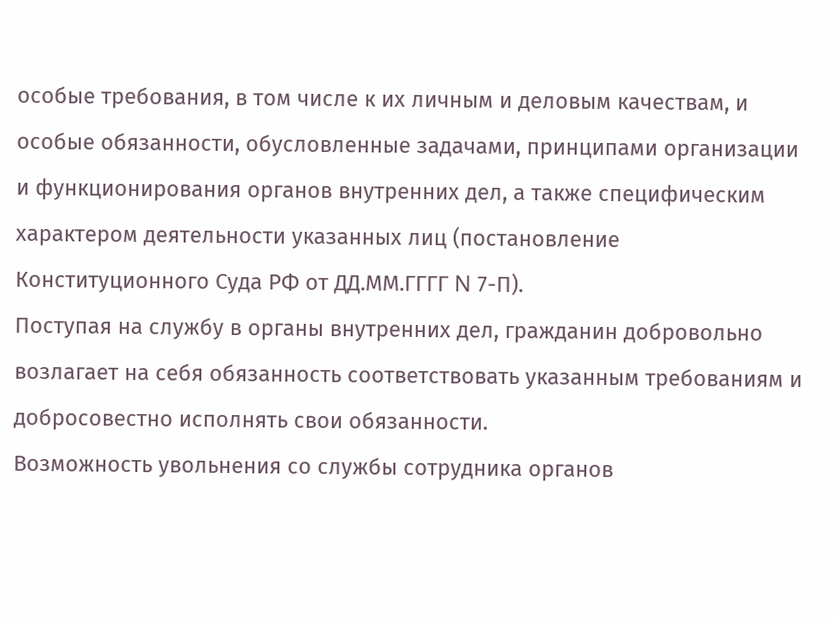особые требования, в том числе к их личным и деловым качествам, и особые обязанности, обусловленные задачами, принципами организации и функционирования органов внутренних дел, а также специфическим характером деятельности указанных лиц (постановление Конституционного Суда РФ от ДД.ММ.ГГГГ N 7-П).
Поступая на службу в органы внутренних дел, гражданин добровольно возлагает на себя обязанность соответствовать указанным требованиям и добросовестно исполнять свои обязанности.
Возможность увольнения со службы сотрудника органов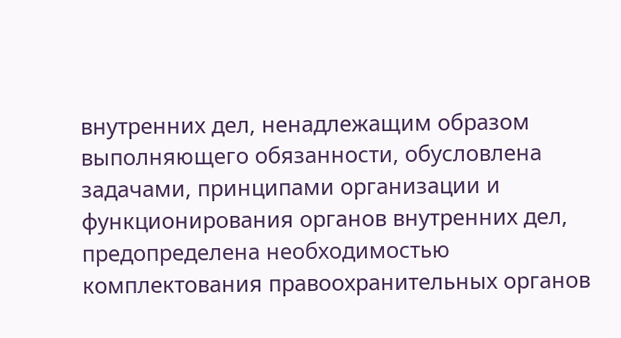внутренних дел, ненадлежащим образом выполняющего обязанности, обусловлена задачами, принципами организации и функционирования органов внутренних дел, предопределена необходимостью комплектования правоохранительных органов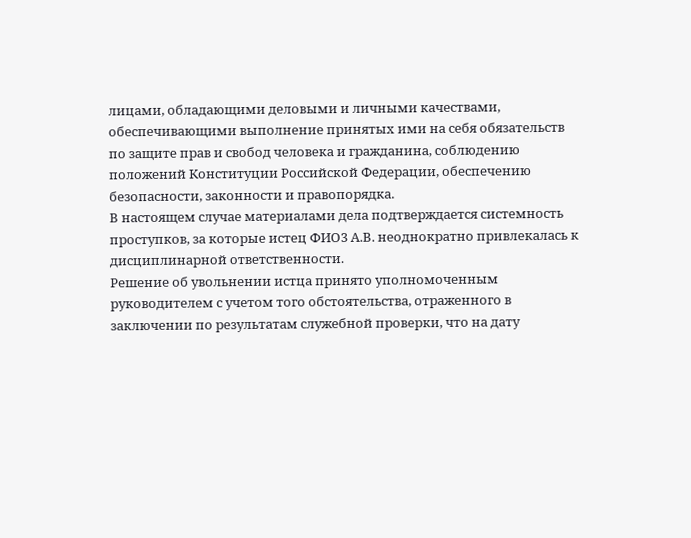лицами, обладающими деловыми и личными качествами, обеспечивающими выполнение принятых ими на себя обязательств по защите прав и свобод человека и гражданина, соблюдению положений Конституции Российской Федерации, обеспечению безопасности, законности и правопорядка.
В настоящем случае материалами дела подтверждается системность проступков, за которые истец ФИО3 А.В. неоднократно привлекалась к дисциплинарной ответственности.
Решение об увольнении истца принято уполномоченным руководителем с учетом того обстоятельства, отраженного в заключении по результатам служебной проверки, что на дату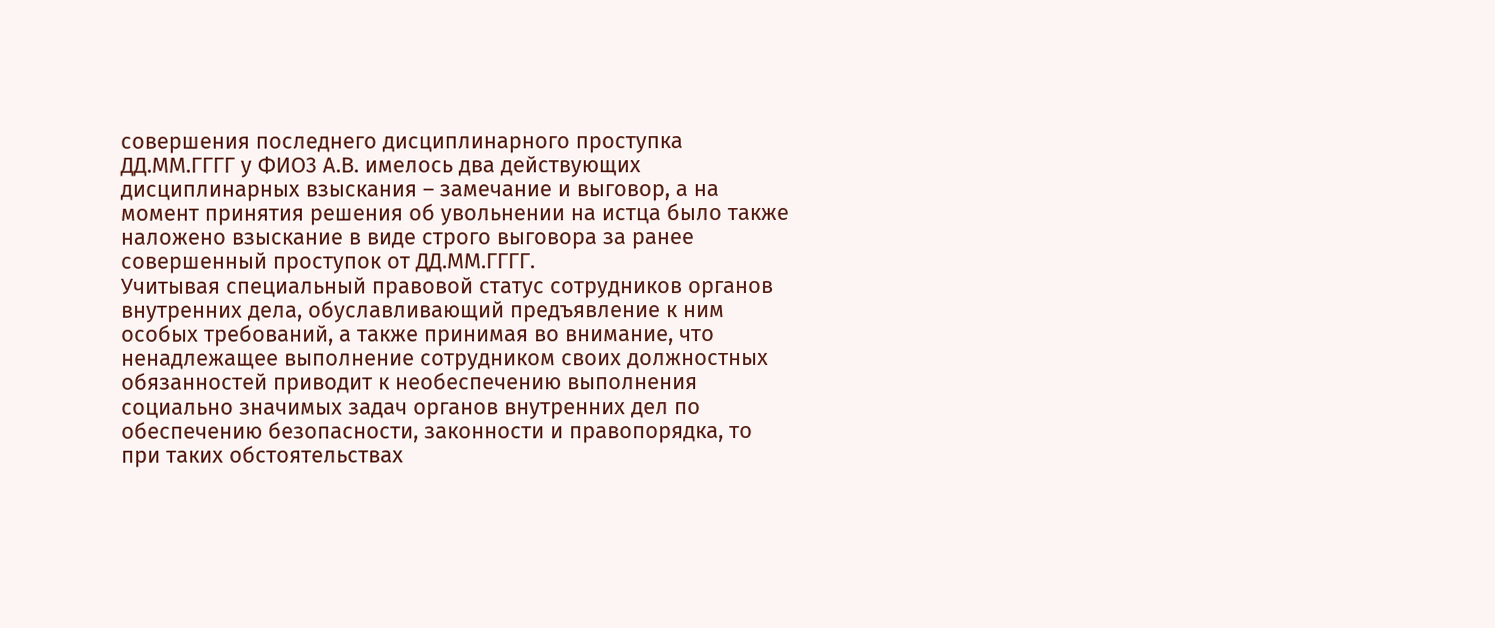совершения последнего дисциплинарного проступка ДД.ММ.ГГГГ у ФИО3 А.В. имелось два действующих дисциплинарных взыскания – замечание и выговор, а на момент принятия решения об увольнении на истца было также наложено взыскание в виде строго выговора за ранее совершенный проступок от ДД.ММ.ГГГГ.
Учитывая специальный правовой статус сотрудников органов внутренних дела, обуславливающий предъявление к ним особых требований, а также принимая во внимание, что ненадлежащее выполнение сотрудником своих должностных обязанностей приводит к необеспечению выполнения социально значимых задач органов внутренних дел по обеспечению безопасности, законности и правопорядка, то при таких обстоятельствах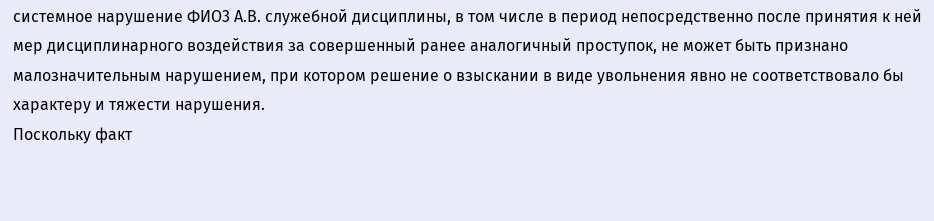системное нарушение ФИО3 А.В. служебной дисциплины, в том числе в период непосредственно после принятия к ней мер дисциплинарного воздействия за совершенный ранее аналогичный проступок, не может быть признано малозначительным нарушением, при котором решение о взыскании в виде увольнения явно не соответствовало бы характеру и тяжести нарушения.
Поскольку факт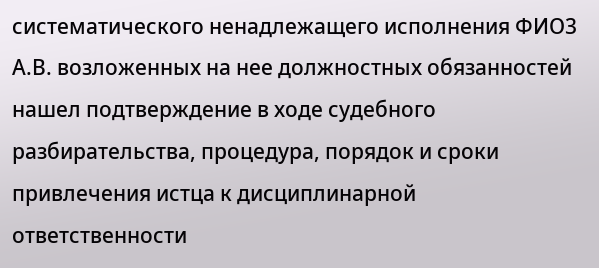систематического ненадлежащего исполнения ФИО3 А.В. возложенных на нее должностных обязанностей нашел подтверждение в ходе судебного разбирательства, процедура, порядок и сроки привлечения истца к дисциплинарной ответственности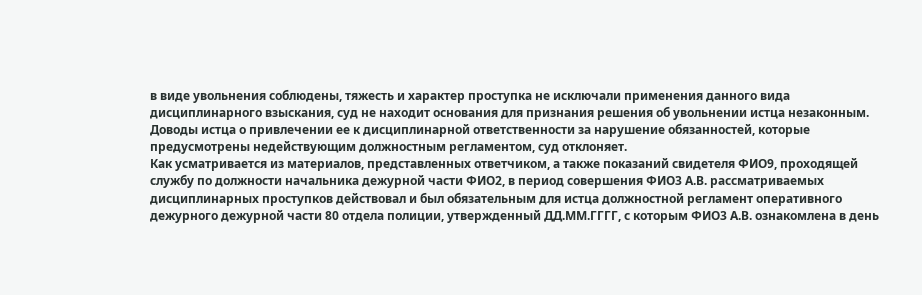в виде увольнения соблюдены, тяжесть и характер проступка не исключали применения данного вида дисциплинарного взыскания, суд не находит основания для признания решения об увольнении истца незаконным.
Доводы истца о привлечении ее к дисциплинарной ответственности за нарушение обязанностей, которые предусмотрены недействующим должностным регламентом, суд отклоняет.
Как усматривается из материалов, представленных ответчиком, а также показаний свидетеля ФИО9, проходящей службу по должности начальника дежурной части ФИО2, в период совершения ФИО3 А.В. рассматриваемых дисциплинарных проступков действовал и был обязательным для истца должностной регламент оперативного дежурного дежурной части 80 отдела полиции, утвержденный ДД.ММ.ГГГГ, с которым ФИО3 А.В. ознакомлена в день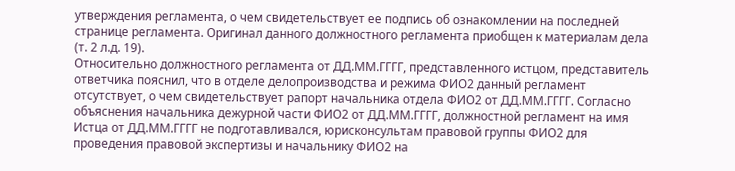утверждения регламента, о чем свидетельствует ее подпись об ознакомлении на последней странице регламента. Оригинал данного должностного регламента приобщен к материалам дела (т. 2 л.д. 19).
Относительно должностного регламента от ДД.ММ.ГГГГ, представленного истцом, представитель ответчика пояснил, что в отделе делопроизводства и режима ФИО2 данный регламент отсутствует, о чем свидетельствует рапорт начальника отдела ФИО2 от ДД.ММ.ГГГГ. Согласно объяснения начальника дежурной части ФИО2 от ДД.ММ.ГГГГ, должностной регламент на имя Истца от ДД.ММ.ГГГГ не подготавливался, юрисконсультам правовой группы ФИО2 для проведения правовой экспертизы и начальнику ФИО2 на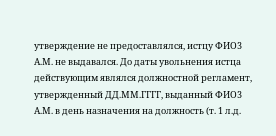утверждение не предоставлялся, истцу ФИО3 А.М. не выдавался. До даты увольнения истца действующим являлся должностной регламент, утвержденный ДД.ММ.ГГГГ, выданный ФИО3 А.М. в день назначения на должность (т. 1 л.д.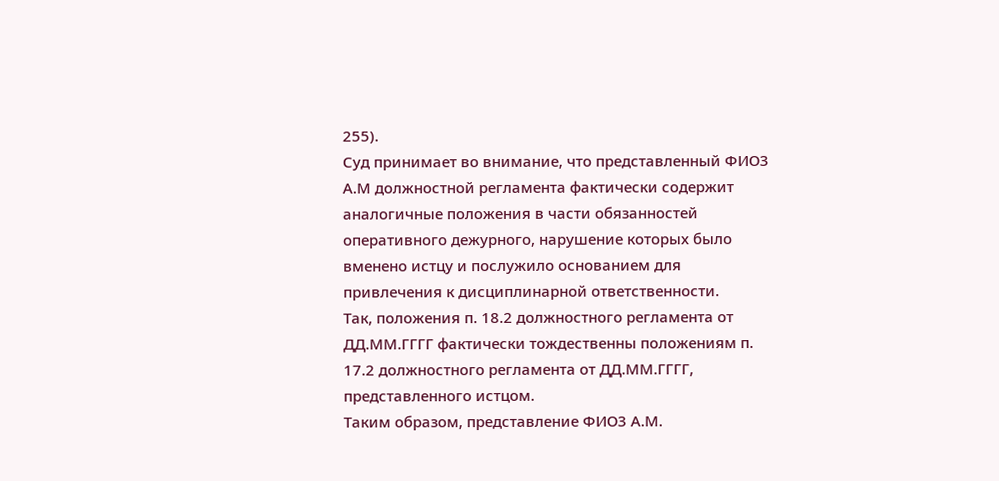255).
Суд принимает во внимание, что представленный ФИО3 А.М должностной регламента фактически содержит аналогичные положения в части обязанностей оперативного дежурного, нарушение которых было вменено истцу и послужило основанием для привлечения к дисциплинарной ответственности.
Так, положения п. 18.2 должностного регламента от ДД.ММ.ГГГГ фактически тождественны положениям п. 17.2 должностного регламента от ДД.ММ.ГГГГ, представленного истцом.
Таким образом, представление ФИО3 А.М.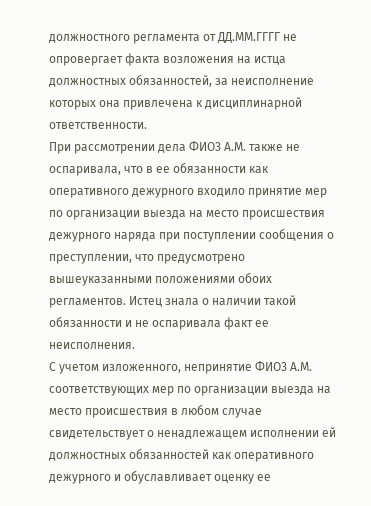должностного регламента от ДД.ММ.ГГГГ не опровергает факта возложения на истца должностных обязанностей, за неисполнение которых она привлечена к дисциплинарной ответственности.
При рассмотрении дела ФИО3 А.М. также не оспаривала, что в ее обязанности как оперативного дежурного входило принятие мер по организации выезда на место происшествия дежурного наряда при поступлении сообщения о преступлении, что предусмотрено вышеуказанными положениями обоих регламентов. Истец знала о наличии такой обязанности и не оспаривала факт ее неисполнения.
С учетом изложенного, непринятие ФИО3 А.М. соответствующих мер по организации выезда на место происшествия в любом случае свидетельствует о ненадлежащем исполнении ей должностных обязанностей как оперативного дежурного и обуславливает оценку ее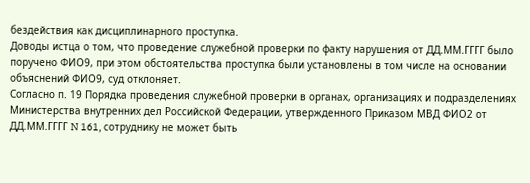бездействия как дисциплинарного проступка.
Доводы истца о том, что проведение служебной проверки по факту нарушения от ДД.ММ.ГГГГ было поручено ФИО9, при этом обстоятельства проступка были установлены в том числе на основании объяснений ФИО9, суд отклоняет.
Согласно п. 19 Порядка проведения служебной проверки в органах, организациях и подразделениях Министерства внутренних дел Российской Федерации, утвержденного Приказом МВД ФИО2 от ДД.ММ.ГГГГ N 161, сотруднику не может быть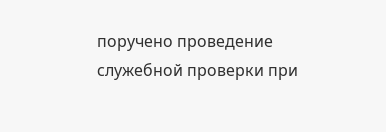поручено проведение служебной проверки при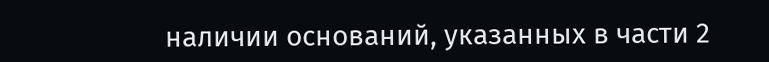наличии оснований, указанных в части 2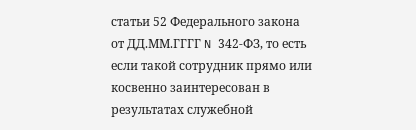статьи 52 Федерального закона от ДД.ММ.ГГГГ N 342-ФЗ, то есть если такой сотрудник прямо или косвенно заинтересован в результатах служебной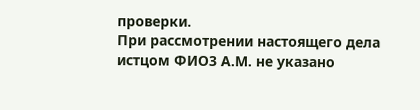проверки.
При рассмотрении настоящего дела истцом ФИО3 А.М. не указано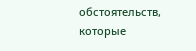обстоятельств, которые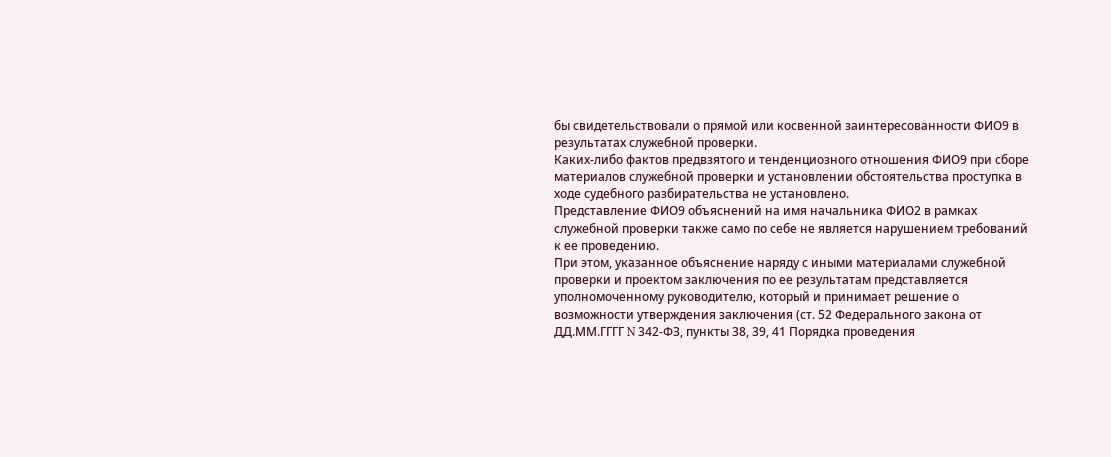бы свидетельствовали о прямой или косвенной заинтересованности ФИО9 в результатах служебной проверки.
Каких-либо фактов предвзятого и тенденциозного отношения ФИО9 при сборе материалов служебной проверки и установлении обстоятельства проступка в ходе судебного разбирательства не установлено.
Представление ФИО9 объяснений на имя начальника ФИО2 в рамках служебной проверки также само по себе не является нарушением требований к ее проведению.
При этом, указанное объяснение наряду с иными материалами служебной проверки и проектом заключения по ее результатам представляется уполномоченному руководителю, который и принимает решение о возможности утверждения заключения (ст. 52 Федерального закона от ДД.ММ.ГГГГ N 342-ФЗ, пункты 38, 39, 41 Порядка проведения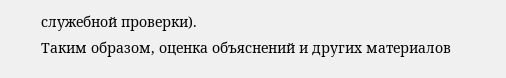служебной проверки).
Таким образом, оценка объяснений и других материалов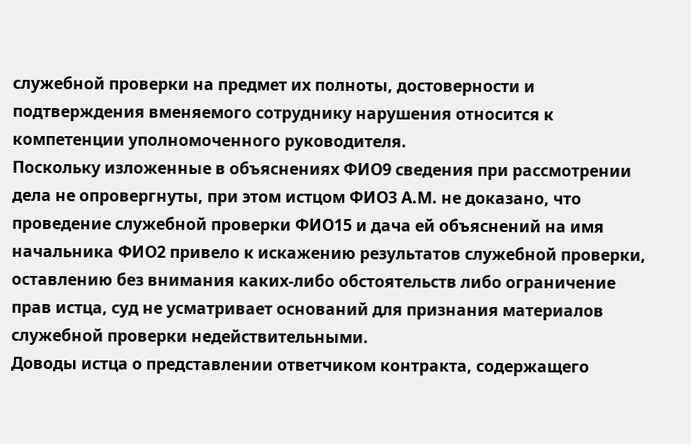служебной проверки на предмет их полноты, достоверности и подтверждения вменяемого сотруднику нарушения относится к компетенции уполномоченного руководителя.
Поскольку изложенные в объяснениях ФИО9 сведения при рассмотрении дела не опровергнуты, при этом истцом ФИО3 А.М. не доказано, что проведение служебной проверки ФИО15 и дача ей объяснений на имя начальника ФИО2 привело к искажению результатов служебной проверки, оставлению без внимания каких-либо обстоятельств либо ограничение прав истца, суд не усматривает оснований для признания материалов служебной проверки недействительными.
Доводы истца о представлении ответчиком контракта, содержащего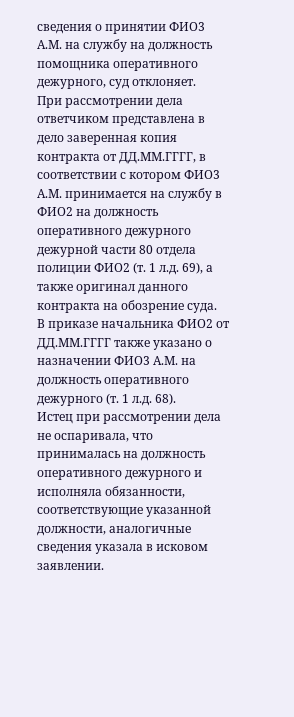сведения о принятии ФИО3 А.М. на службу на должность помощника оперативного дежурного, суд отклоняет.
При рассмотрении дела ответчиком представлена в дело заверенная копия контракта от ДД.ММ.ГГГГ, в соответствии с котором ФИО3 А.М. принимается на службу в ФИО2 на должность оперативного дежурного дежурной части 80 отдела полиции ФИО2 (т. 1 л.д. 69), а также оригинал данного контракта на обозрение суда.
В приказе начальника ФИО2 от ДД.ММ.ГГГГ также указано о назначении ФИО3 А.М. на должность оперативного дежурного (т. 1 л.д. 68).
Истец при рассмотрении дела не оспаривала, что принималась на должность оперативного дежурного и исполняла обязанности, соответствующие указанной должности, аналогичные сведения указала в исковом заявлении.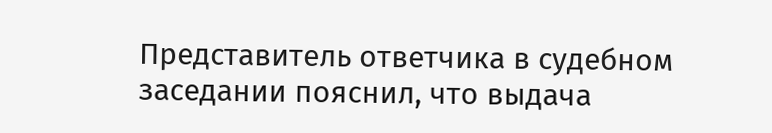Представитель ответчика в судебном заседании пояснил, что выдача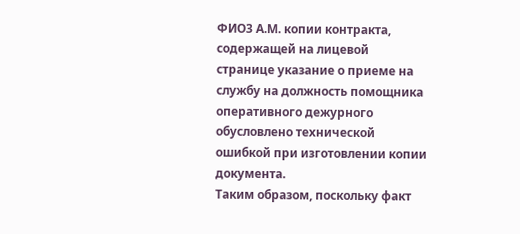ФИО3 А.М. копии контракта, содержащей на лицевой странице указание о приеме на службу на должность помощника оперативного дежурного обусловлено технической ошибкой при изготовлении копии документа.
Таким образом, поскольку факт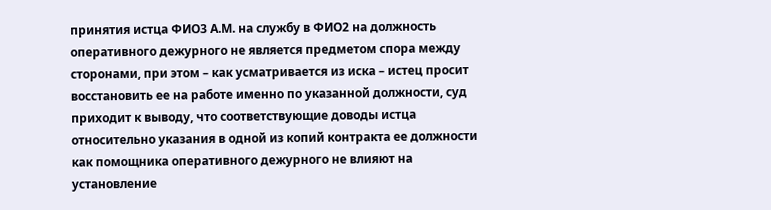принятия истца ФИО3 А.М. на службу в ФИО2 на должность оперативного дежурного не является предметом спора между сторонами, при этом – как усматривается из иска – истец просит восстановить ее на работе именно по указанной должности, суд приходит к выводу, что соответствующие доводы истца относительно указания в одной из копий контракта ее должности как помощника оперативного дежурного не влияют на установление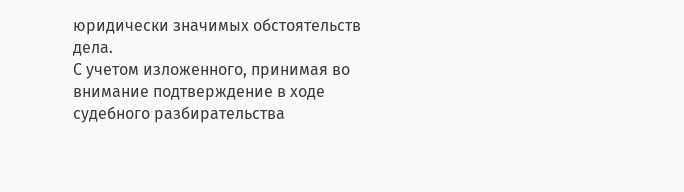юридически значимых обстоятельств дела.
С учетом изложенного, принимая во внимание подтверждение в ходе судебного разбирательства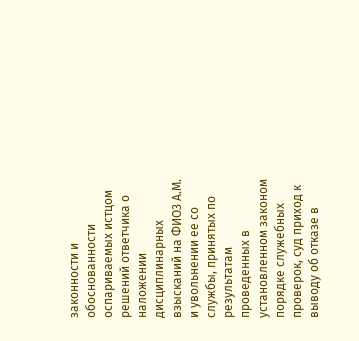законности и обоснованности оспариваемых истцом решений ответчика о наложении дисциплинарных взысканий на ФИО3 А.М. и увольнении ее со службы, принятых по результатам проведенных в установленном законом порядке служебных проверок, суд приход к выводу об отказе в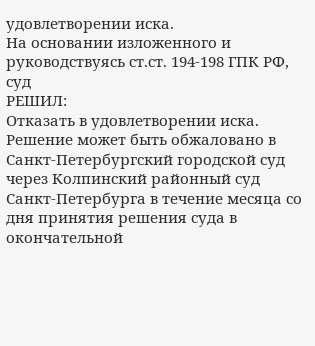удовлетворении иска.
На основании изложенного и руководствуясь ст.ст. 194-198 ГПК РФ, суд
РЕШИЛ:
Отказать в удовлетворении иска.
Решение может быть обжаловано в Санкт-Петербургский городской суд через Колпинский районный суд Санкт-Петербурга в течение месяца со дня принятия решения суда в окончательной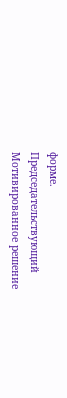форме.
Председательствующий
Мотивированное решение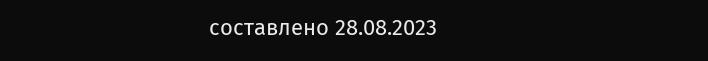составлено 28.08.2023